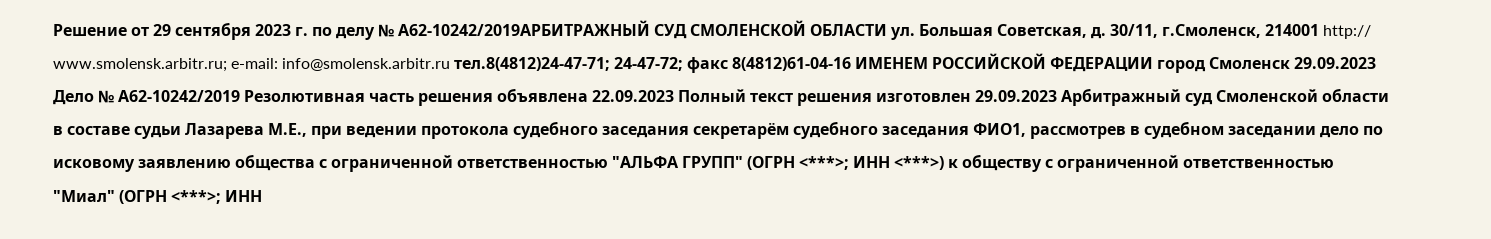Решение от 29 сентября 2023 г. по делу № А62-10242/2019АРБИТРАЖНЫЙ СУД СМОЛЕНСКОЙ ОБЛАСТИ ул. Большая Советская, д. 30/11, г.Смоленск, 214001 http:// www.smolensk.arbitr.ru; e-mail: info@smolensk.arbitr.ru тел.8(4812)24-47-71; 24-47-72; факс 8(4812)61-04-16 ИМЕНЕМ РОССИЙСКОЙ ФЕДЕРАЦИИ город Смоленск 29.09.2023 Дело № А62-10242/2019 Резолютивная часть решения объявлена 22.09.2023 Полный текст решения изготовлен 29.09.2023 Арбитражный суд Смоленской области в составе судьи Лазарева М.Е., при ведении протокола судебного заседания секретарём судебного заседания ФИО1, рассмотрев в судебном заседании дело по исковому заявлению общества с ограниченной ответственностью "АЛЬФА ГРУПП" (ОГРН <***>; ИНН <***>) к обществу с ограниченной ответственностью "Миал" (ОГРН <***>; ИНН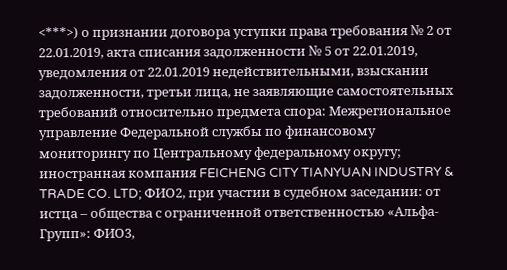<***>) о признании договора уступки права требования № 2 от 22.01.2019, акта списания задолженности № 5 от 22.01.2019, уведомления от 22.01.2019 недействительными, взыскании задолженности, третьи лица, не заявляющие самостоятельных требований относительно предмета спора: Межрегиональное управление Федеральной службы по финансовому мониторингу по Центральному федеральному округу; иностранная компания FEICHENG CITY TIANYUAN INDUSTRY & TRADE CO. LTD; ФИО2, при участии в судебном заседании: от истца – общества с ограниченной ответственностью «Альфа-Групп»: ФИО3,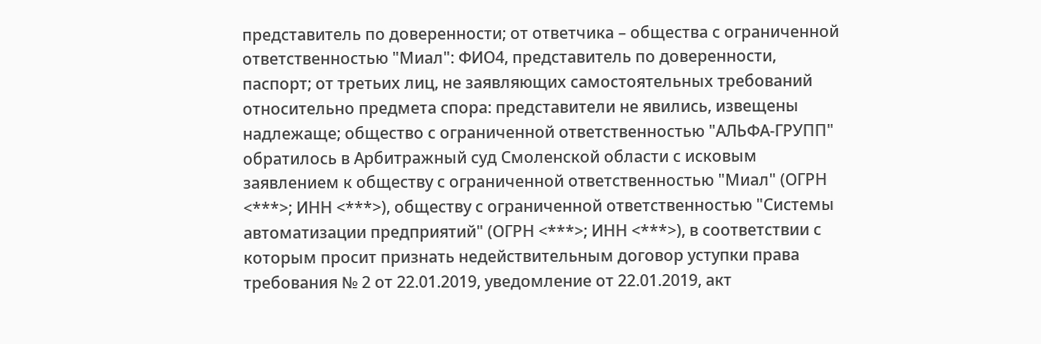представитель по доверенности; от ответчика – общества с ограниченной ответственностью "Миал": ФИО4, представитель по доверенности, паспорт; от третьих лиц, не заявляющих самостоятельных требований относительно предмета спора: представители не явились, извещены надлежаще; общество с ограниченной ответственностью "АЛЬФА-ГРУПП" обратилось в Арбитражный суд Смоленской области с исковым заявлением к обществу с ограниченной ответственностью "Миал" (ОГРН <***>; ИНН <***>), обществу с ограниченной ответственностью "Системы автоматизации предприятий" (ОГРН <***>; ИНН <***>), в соответствии с которым просит признать недействительным договор уступки права требования № 2 от 22.01.2019, уведомление от 22.01.2019, акт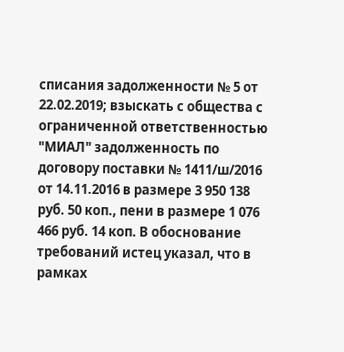списания задолженности № 5 от 22.02.2019; взыскать с общества с ограниченной ответственностью "МИАЛ" задолженность по договору поставки № 1411/ш/2016 от 14.11.2016 в размере 3 950 138 руб. 50 коп., пени в размере 1 076 466 руб. 14 коп. В обоснование требований истец указал, что в рамках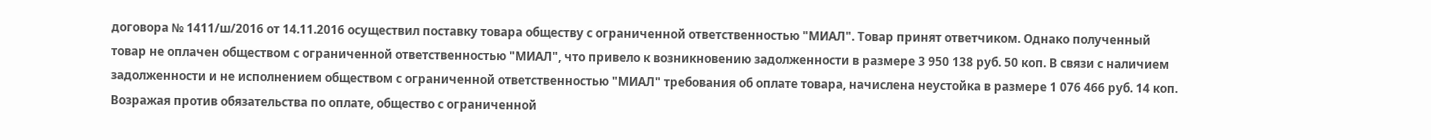договора № 1411/ш/2016 от 14.11.2016 осуществил поставку товара обществу с ограниченной ответственностью "МИАЛ". Товар принят ответчиком. Однако полученный товар не оплачен обществом с ограниченной ответственностью "МИАЛ", что привело к возникновению задолженности в размере 3 950 138 руб. 50 коп. В связи с наличием задолженности и не исполнением обществом с ограниченной ответственностью "МИАЛ" требования об оплате товара, начислена неустойка в размере 1 076 466 руб. 14 коп. Возражая против обязательства по оплате, общество с ограниченной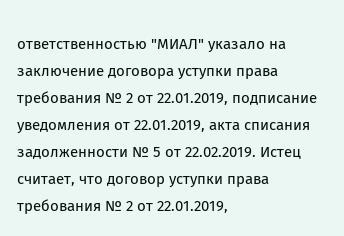ответственностью "МИАЛ" указало на заключение договора уступки права требования № 2 от 22.01.2019, подписание уведомления от 22.01.2019, акта списания задолженности № 5 от 22.02.2019. Истец считает, что договор уступки права требования № 2 от 22.01.2019,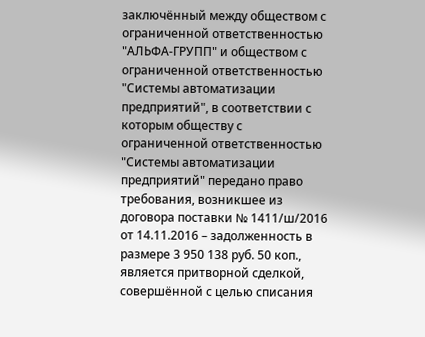заключённый между обществом с ограниченной ответственностью "АЛЬФА-ГРУПП" и обществом с ограниченной ответственностью "Системы автоматизации предприятий", в соответствии с которым обществу с ограниченной ответственностью "Системы автоматизации предприятий" передано право требования, возникшее из договора поставки № 1411/ш/2016 от 14.11.2016 – задолженность в размере 3 950 138 руб. 50 коп., является притворной сделкой, совершённой с целью списания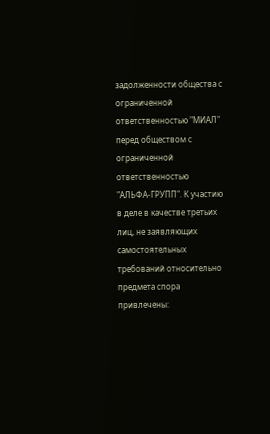задолженности общества с ограниченной ответственностью "МИАЛ" перед обществом с ограниченной ответственностью "АЛЬФА-ГРУПП". К участию в деле в качестве третьих лиц, не заявляющих самостоятельных требований относительно предмета спора привлечены: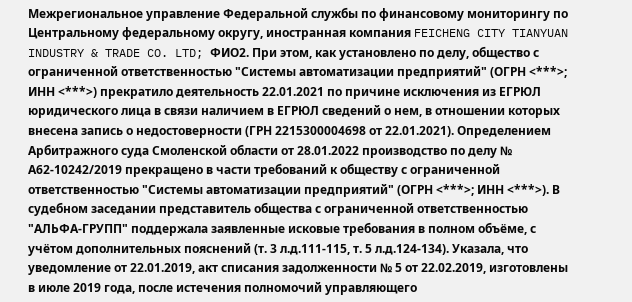Межрегиональное управление Федеральной службы по финансовому мониторингу по Центральному федеральному округу, иностранная компания FEICHENG CITY TIANYUAN INDUSTRY & TRADE CO. LTD; ФИО2. При этом, как установлено по делу, общество с ограниченной ответственностью "Системы автоматизации предприятий" (ОГРН <***>; ИНН <***>) прекратило деятельность 22.01.2021 по причине исключения из ЕГРЮЛ юридического лица в связи наличием в ЕГРЮЛ сведений о нем, в отношении которых внесена запись о недостоверности (ГРН 2215300004698 от 22.01.2021). Определением Арбитражного суда Смоленской области от 28.01.2022 производство по делу № А62-10242/2019 прекращено в части требований к обществу с ограниченной ответственностью "Системы автоматизации предприятий" (ОГРН <***>; ИНН <***>). В судебном заседании представитель общества с ограниченной ответственностью "АЛЬФА-ГРУПП" поддержала заявленные исковые требования в полном объёме, с учётом дополнительных пояснений (т. 3 л.д.111-115, т. 5 л.д.124-134). Указала, что уведомление от 22.01.2019, акт списания задолженности № 5 от 22.02.2019, изготовлены в июле 2019 года, после истечения полномочий управляющего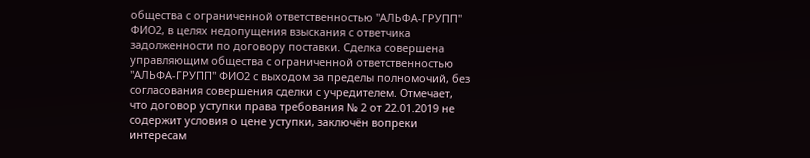общества с ограниченной ответственностью "АЛЬФА-ГРУПП" ФИО2, в целях недопущения взыскания с ответчика задолженности по договору поставки. Сделка совершена управляющим общества с ограниченной ответственностью "АЛЬФА-ГРУПП" ФИО2 с выходом за пределы полномочий, без согласования совершения сделки с учредителем. Отмечает, что договор уступки права требования № 2 от 22.01.2019 не содержит условия о цене уступки, заключён вопреки интересам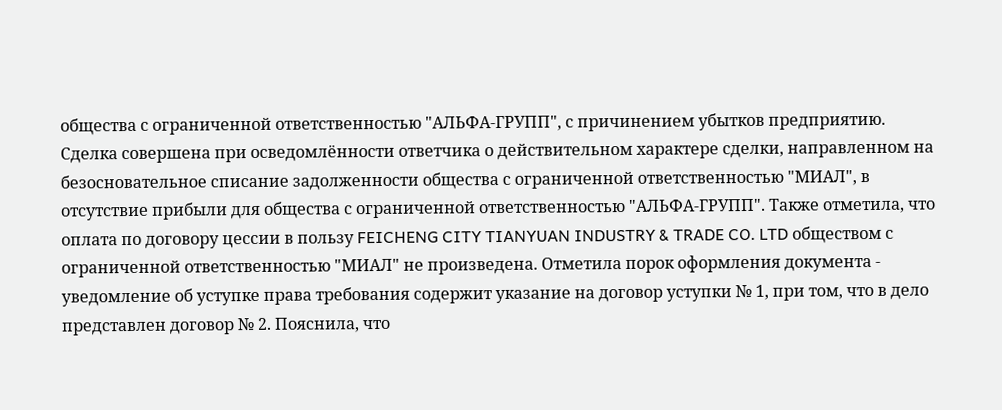общества с ограниченной ответственностью "АЛЬФА-ГРУПП", с причинением убытков предприятию. Сделка совершена при осведомлённости ответчика о действительном характере сделки, направленном на безосновательное списание задолженности общества с ограниченной ответственностью "МИАЛ", в отсутствие прибыли для общества с ограниченной ответственностью "АЛЬФА-ГРУПП". Также отметила, что оплата по договору цессии в пользу FEICHENG CITY TIANYUAN INDUSTRY & TRADE CO. LTD обществом с ограниченной ответственностью "МИАЛ" не произведена. Отметила порок оформления документа - уведомление об уступке права требования содержит указание на договор уступки № 1, при том, что в дело представлен договор № 2. Пояснила, что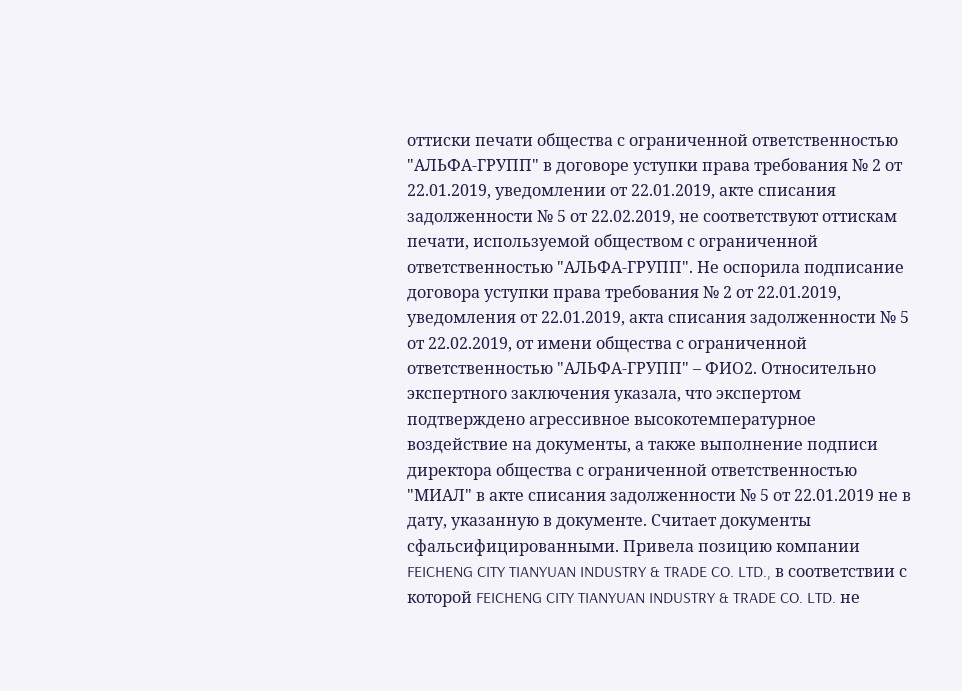оттиски печати общества с ограниченной ответственностью "АЛЬФА-ГРУПП" в договоре уступки права требования № 2 от 22.01.2019, уведомлении от 22.01.2019, акте списания задолженности № 5 от 22.02.2019, не соответствуют оттискам печати, используемой обществом с ограниченной ответственностью "АЛЬФА-ГРУПП". Не оспорила подписание договора уступки права требования № 2 от 22.01.2019, уведомления от 22.01.2019, акта списания задолженности № 5 от 22.02.2019, от имени общества с ограниченной ответственностью "АЛЬФА-ГРУПП" – ФИО2. Относительно экспертного заключения указала, что экспертом подтверждено агрессивное высокотемпературное воздействие на документы, а также выполнение подписи директора общества с ограниченной ответственностью "МИАЛ" в акте списания задолженности № 5 от 22.01.2019 не в дату, указанную в документе. Считает документы сфальсифицированными. Привела позицию компании FEICHENG CITY TIANYUAN INDUSTRY & TRADE CO. LTD., в соответствии с которой FEICHENG CITY TIANYUAN INDUSTRY & TRADE CO. LTD. не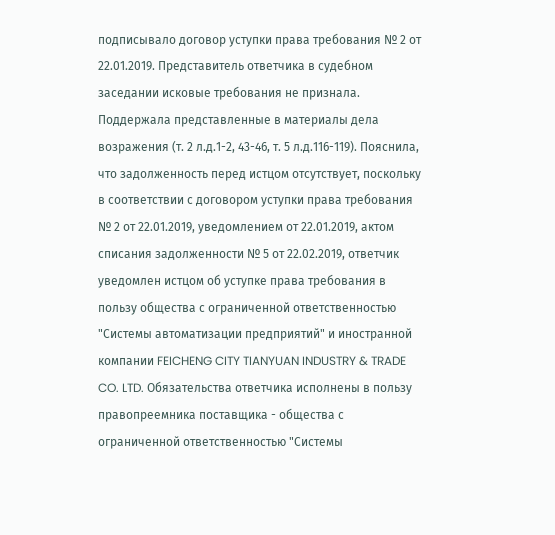подписывало договор уступки права требования № 2 от 22.01.2019. Представитель ответчика в судебном заседании исковые требования не признала. Поддержала представленные в материалы дела возражения (т. 2 л.д.1-2, 43-46, т. 5 л.д.116-119). Пояснила, что задолженность перед истцом отсутствует, поскольку в соответствии с договором уступки права требования № 2 от 22.01.2019, уведомлением от 22.01.2019, актом списания задолженности № 5 от 22.02.2019, ответчик уведомлен истцом об уступке права требования в пользу общества с ограниченной ответственностью "Системы автоматизации предприятий" и иностранной компании FEICHENG CITY TIANYUAN INDUSTRY & TRADE CO. LTD. Обязательства ответчика исполнены в пользу правопреемника поставщика - общества с ограниченной ответственностью "Системы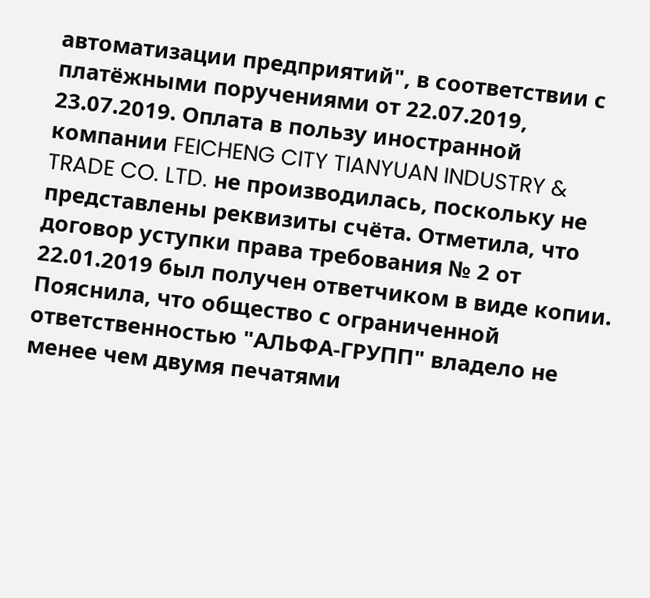автоматизации предприятий", в соответствии с платёжными поручениями от 22.07.2019, 23.07.2019. Оплата в пользу иностранной компании FEICHENG CITY TIANYUAN INDUSTRY & TRADE CO. LTD. не производилась, поскольку не представлены реквизиты счёта. Отметила, что договор уступки права требования № 2 от 22.01.2019 был получен ответчиком в виде копии. Пояснила, что общество с ограниченной ответственностью "АЛЬФА-ГРУПП" владело не менее чем двумя печатями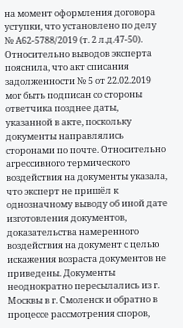на момент оформления договора уступки, что установлено по делу № А62-5788/2019 (т. 2 л.д.47-50). Относительно выводов эксперта пояснила, что акт списания задолженности № 5 от 22.02.2019 мог быть подписан со стороны ответчика позднее даты, указанной в акте, поскольку документы направлялись сторонами по почте. Относительно агрессивного термического воздействия на документы указала, что эксперт не пришёл к однозначному выводу об иной дате изготовления документов, доказательства намеренного воздействия на документ с целью искажения возраста документов не приведены. Документы неоднократно пересылались из г. Москвы в г. Смоленск и обратно в процессе рассмотрения споров,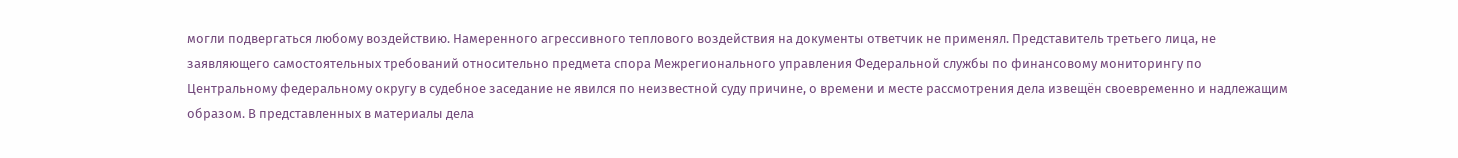могли подвергаться любому воздействию. Намеренного агрессивного теплового воздействия на документы ответчик не применял. Представитель третьего лица, не заявляющего самостоятельных требований относительно предмета спора Межрегионального управления Федеральной службы по финансовому мониторингу по Центральному федеральному округу в судебное заседание не явился по неизвестной суду причине, о времени и месте рассмотрения дела извещён своевременно и надлежащим образом. В представленных в материалы дела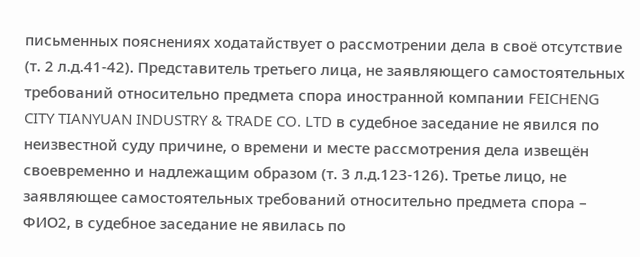письменных пояснениях ходатайствует о рассмотрении дела в своё отсутствие (т. 2 л.д.41-42). Представитель третьего лица, не заявляющего самостоятельных требований относительно предмета спора иностранной компании FEICHENG CITY TIANYUAN INDUSTRY & TRADE CO. LTD в судебное заседание не явился по неизвестной суду причине, о времени и месте рассмотрения дела извещён своевременно и надлежащим образом (т. 3 л.д.123-126). Третье лицо, не заявляющее самостоятельных требований относительно предмета спора – ФИО2, в судебное заседание не явилась по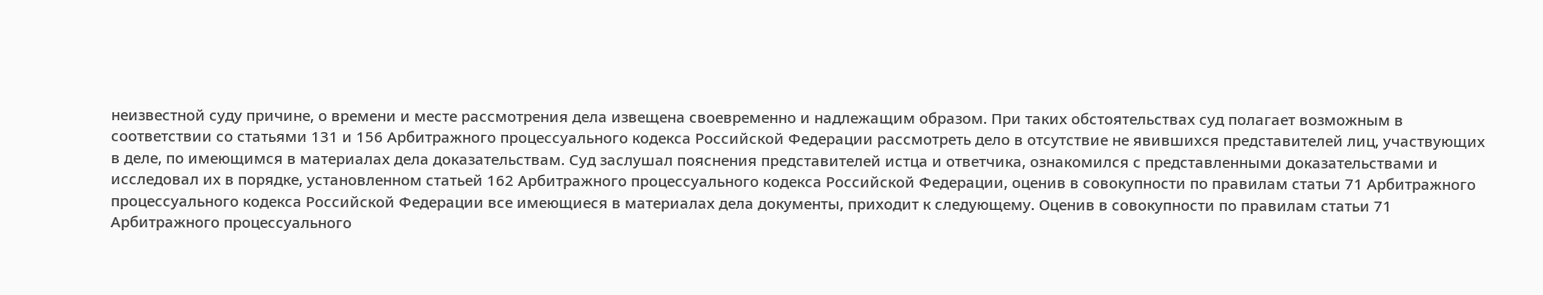неизвестной суду причине, о времени и месте рассмотрения дела извещена своевременно и надлежащим образом. При таких обстоятельствах суд полагает возможным в соответствии со статьями 131 и 156 Арбитражного процессуального кодекса Российской Федерации рассмотреть дело в отсутствие не явившихся представителей лиц, участвующих в деле, по имеющимся в материалах дела доказательствам. Суд заслушал пояснения представителей истца и ответчика, ознакомился с представленными доказательствами и исследовал их в порядке, установленном статьей 162 Арбитражного процессуального кодекса Российской Федерации, оценив в совокупности по правилам статьи 71 Арбитражного процессуального кодекса Российской Федерации все имеющиеся в материалах дела документы, приходит к следующему. Оценив в совокупности по правилам статьи 71 Арбитражного процессуального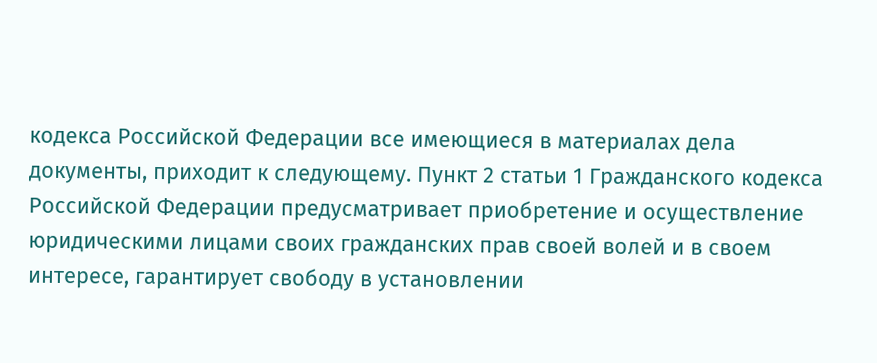кодекса Российской Федерации все имеющиеся в материалах дела документы, приходит к следующему. Пункт 2 статьи 1 Гражданского кодекса Российской Федерации предусматривает приобретение и осуществление юридическими лицами своих гражданских прав своей волей и в своем интересе, гарантирует свободу в установлении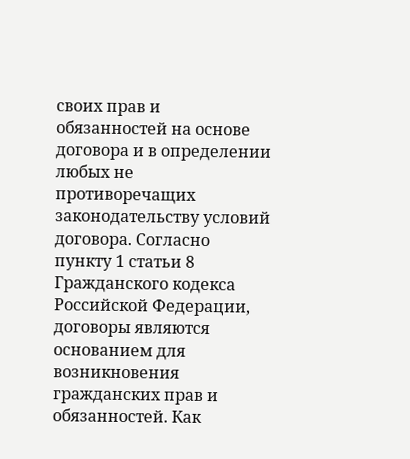своих прав и обязанностей на основе договора и в определении любых не противоречащих законодательству условий договора. Согласно пункту 1 статьи 8 Гражданского кодекса Российской Федерации, договоры являются основанием для возникновения гражданских прав и обязанностей. Как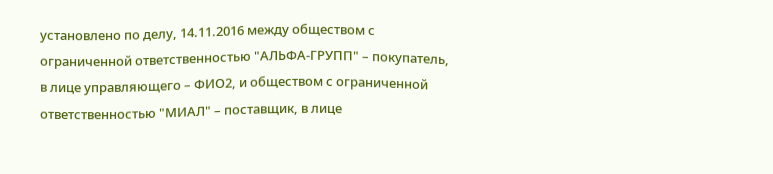установлено по делу, 14.11.2016 между обществом с ограниченной ответственностью "АЛЬФА-ГРУПП" – покупатель, в лице управляющего – ФИО2, и обществом с ограниченной ответственностью "МИАЛ" – поставщик, в лице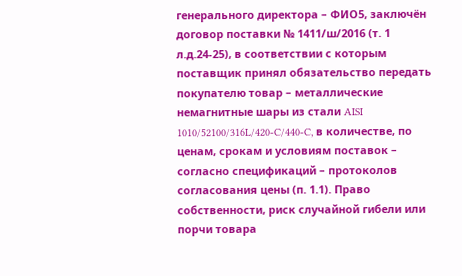генерального директора – ФИО5, заключён договор поставки № 1411/ш/2016 (т. 1 л.д.24-25), в соответствии с которым поставщик принял обязательство передать покупателю товар – металлические немагнитные шары из стали AISI 1010/52100/316L/420-C/440-C, в количестве, по ценам, срокам и условиям поставок – согласно спецификаций – протоколов согласования цены (п. 1.1). Право собственности, риск случайной гибели или порчи товара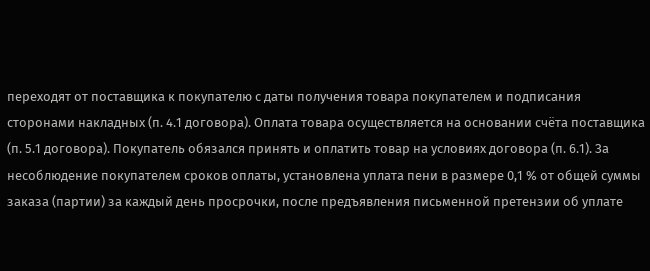переходят от поставщика к покупателю с даты получения товара покупателем и подписания сторонами накладных (п. 4.1 договора). Оплата товара осуществляется на основании счёта поставщика (п. 5.1 договора). Покупатель обязался принять и оплатить товар на условиях договора (п. 6.1). За несоблюдение покупателем сроков оплаты, установлена уплата пени в размере 0,1 % от общей суммы заказа (партии) за каждый день просрочки, после предъявления письменной претензии об уплате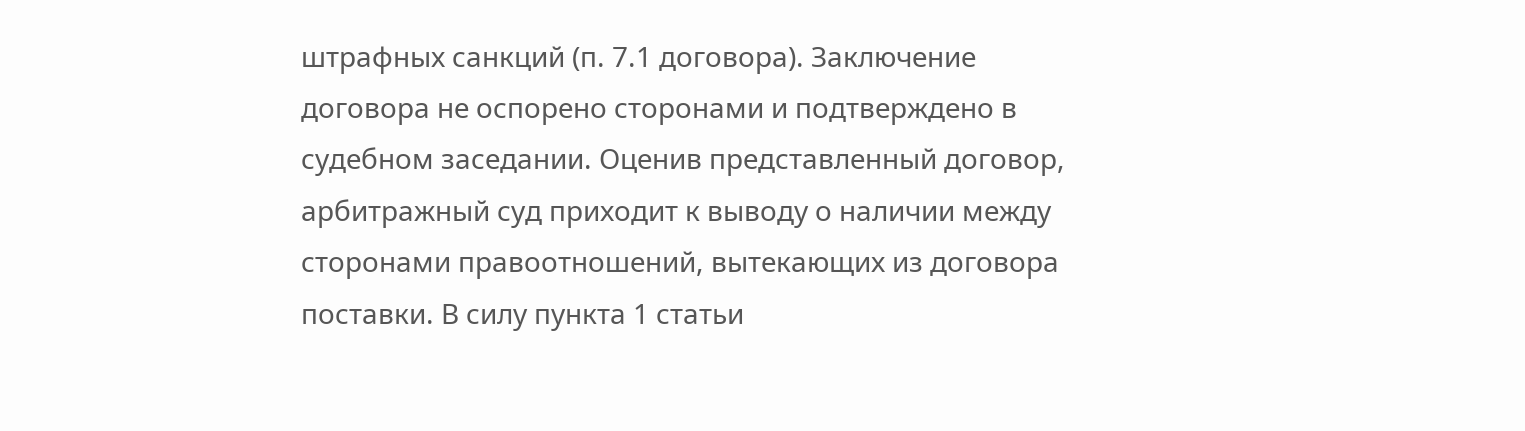штрафных санкций (п. 7.1 договора). Заключение договора не оспорено сторонами и подтверждено в судебном заседании. Оценив представленный договор, арбитражный суд приходит к выводу о наличии между сторонами правоотношений, вытекающих из договора поставки. В силу пункта 1 статьи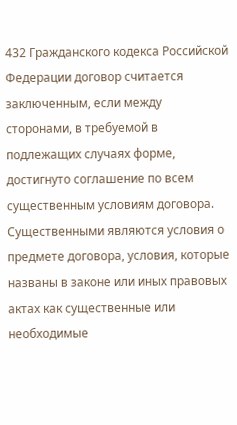432 Гражданского кодекса Российской Федерации договор считается заключенным, если между сторонами, в требуемой в подлежащих случаях форме, достигнуто соглашение по всем существенным условиям договора. Существенными являются условия о предмете договора, условия, которые названы в законе или иных правовых актах как существенные или необходимые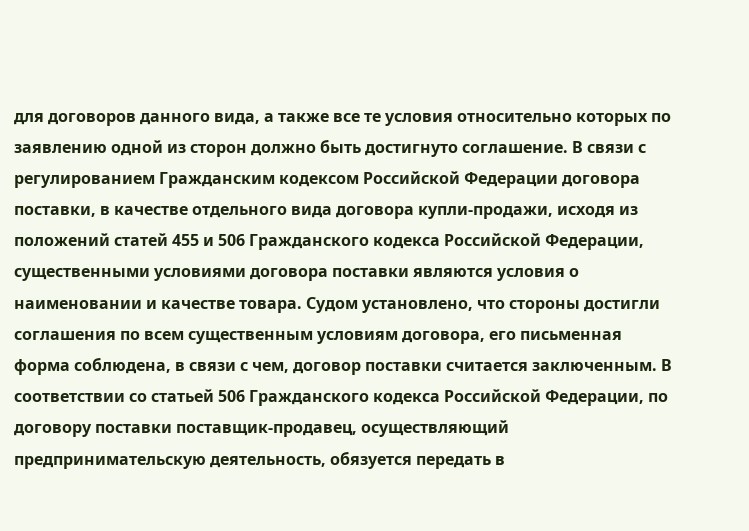для договоров данного вида, а также все те условия относительно которых по заявлению одной из сторон должно быть достигнуто соглашение. В связи с регулированием Гражданским кодексом Российской Федерации договора поставки, в качестве отдельного вида договора купли-продажи, исходя из положений статей 455 и 506 Гражданского кодекса Российской Федерации, существенными условиями договора поставки являются условия о наименовании и качестве товара. Судом установлено, что стороны достигли соглашения по всем существенным условиям договора, его письменная форма соблюдена, в связи с чем, договор поставки считается заключенным. В соответствии со статьей 506 Гражданского кодекса Российской Федерации, по договору поставки поставщик-продавец, осуществляющий предпринимательскую деятельность, обязуется передать в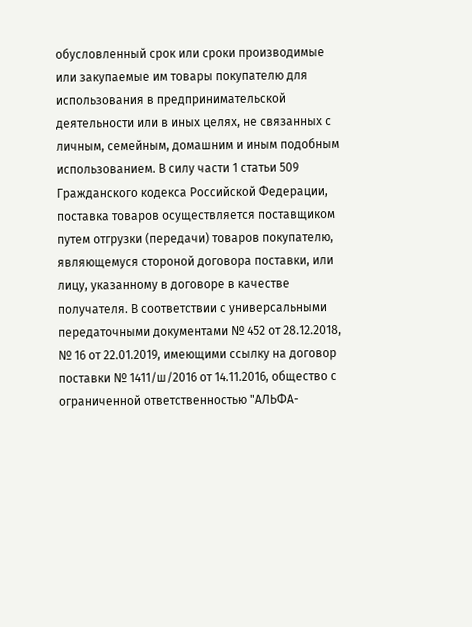обусловленный срок или сроки производимые или закупаемые им товары покупателю для использования в предпринимательской деятельности или в иных целях, не связанных с личным, семейным, домашним и иным подобным использованием. В силу части 1 статьи 509 Гражданского кодекса Российской Федерации, поставка товаров осуществляется поставщиком путем отгрузки (передачи) товаров покупателю, являющемуся стороной договора поставки, или лицу, указанному в договоре в качестве получателя. В соответствии с универсальными передаточными документами № 452 от 28.12.2018, № 16 от 22.01.2019, имеющими ссылку на договор поставки № 1411/ш/2016 от 14.11.2016, общество с ограниченной ответственностью "АЛЬФА-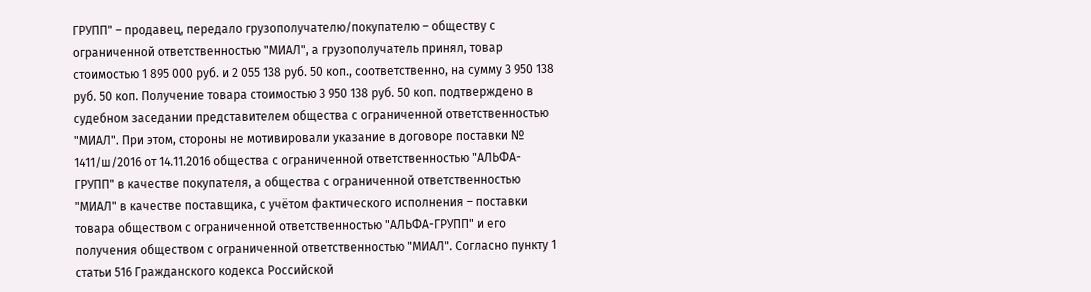ГРУПП" – продавец, передало грузополучателю/покупателю – обществу с ограниченной ответственностью "МИАЛ", а грузополучатель принял, товар стоимостью 1 895 000 руб. и 2 055 138 руб. 50 коп., соответственно, на сумму 3 950 138 руб. 50 коп. Получение товара стоимостью 3 950 138 руб. 50 коп. подтверждено в судебном заседании представителем общества с ограниченной ответственностью "МИАЛ". При этом, стороны не мотивировали указание в договоре поставки № 1411/ш/2016 от 14.11.2016 общества с ограниченной ответственностью "АЛЬФА-ГРУПП" в качестве покупателя, а общества с ограниченной ответственностью "МИАЛ" в качестве поставщика, с учётом фактического исполнения – поставки товара обществом с ограниченной ответственностью "АЛЬФА-ГРУПП" и его получения обществом с ограниченной ответственностью "МИАЛ". Согласно пункту 1 статьи 516 Гражданского кодекса Российской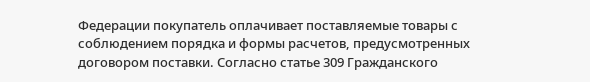Федерации покупатель оплачивает поставляемые товары с соблюдением порядка и формы расчетов, предусмотренных договором поставки. Согласно статье 309 Гражданского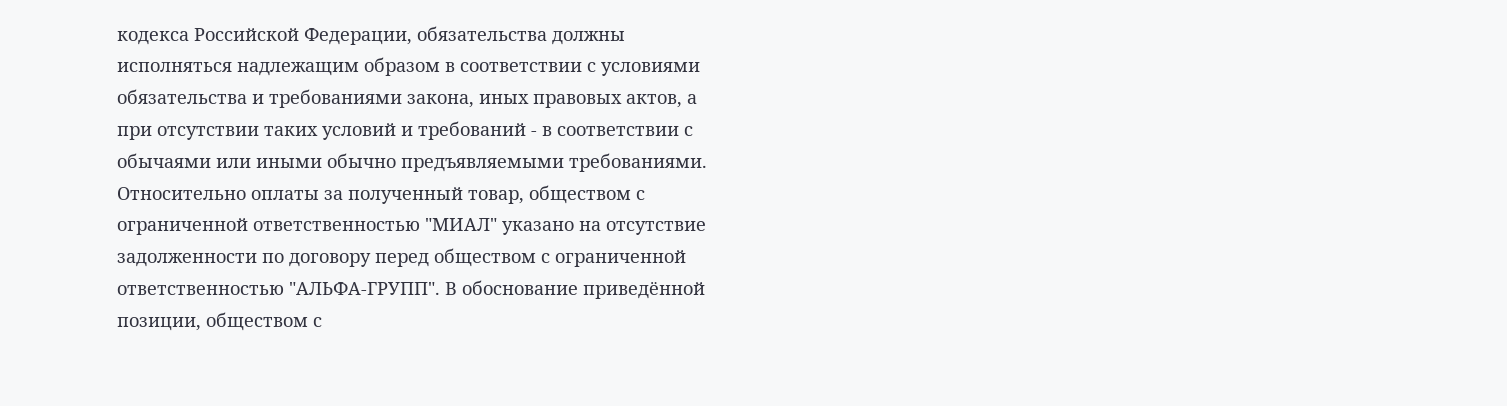кодекса Российской Федерации, обязательства должны исполняться надлежащим образом в соответствии с условиями обязательства и требованиями закона, иных правовых актов, а при отсутствии таких условий и требований - в соответствии с обычаями или иными обычно предъявляемыми требованиями. Относительно оплаты за полученный товар, обществом с ограниченной ответственностью "МИАЛ" указано на отсутствие задолженности по договору перед обществом с ограниченной ответственностью "АЛЬФА-ГРУПП". В обоснование приведённой позиции, обществом с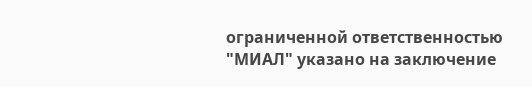ограниченной ответственностью "МИАЛ" указано на заключение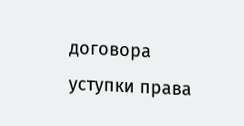договора уступки права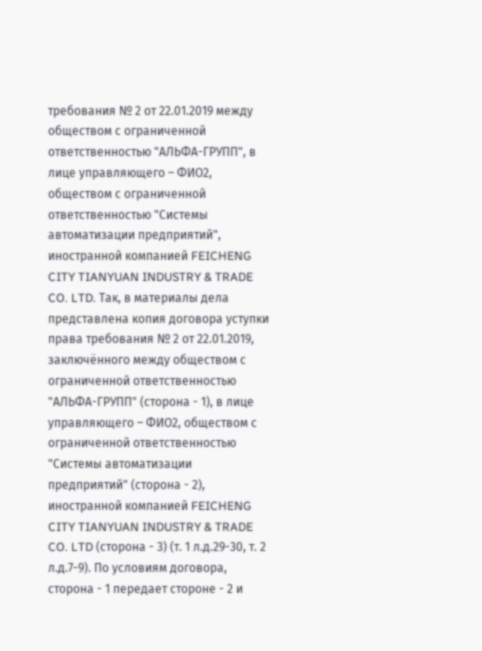требования № 2 от 22.01.2019 между обществом с ограниченной ответственностью "АЛЬФА-ГРУПП", в лице управляющего – ФИО2, обществом с ограниченной ответственностью "Системы автоматизации предприятий", иностранной компанией FEICHENG CITY TIANYUAN INDUSTRY & TRADE CO. LTD. Так, в материалы дела представлена копия договора уступки права требования № 2 от 22.01.2019, заключённого между обществом с ограниченной ответственностью "АЛЬФА-ГРУПП" (сторона - 1), в лице управляющего – ФИО2, обществом с ограниченной ответственностью "Системы автоматизации предприятий" (сторона - 2), иностранной компанией FEICHENG CITY TIANYUAN INDUSTRY & TRADE CO. LTD (сторона - 3) (т. 1 л.д.29-30, т. 2 л.д.7-9). По условиям договора, сторона - 1 передает стороне - 2 и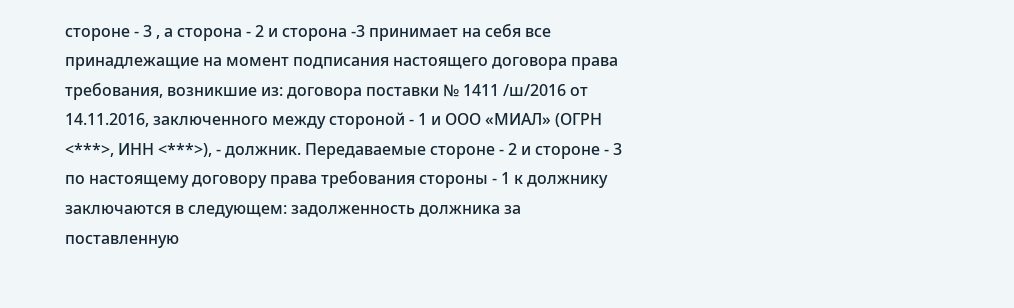стороне - 3 , а сторона - 2 и сторона -3 принимает на себя все принадлежащие на момент подписания настоящего договора права требования, возникшие из: договора поставки № 1411 /ш/2016 от 14.11.2016, заключенного между стороной - 1 и ООО «МИАЛ» (ОГРН <***>, ИНН <***>), - должник. Передаваемые стороне - 2 и стороне - 3 по настоящему договору права требования стороны - 1 к должнику заключаются в следующем: задолженность должника за поставленную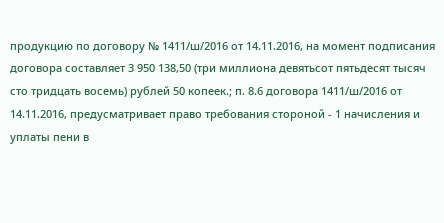продукцию по договору № 1411/ш/2016 от 14.11.2016, на момент подписания договора составляет 3 950 138,50 (три миллиона девятьсот пятьдесят тысяч сто тридцать восемь) рублей 50 копеек.; п. 8.6 договора 1411/ш/2016 от 14.11.2016, предусматривает право требования стороной - 1 начисления и уплаты пени в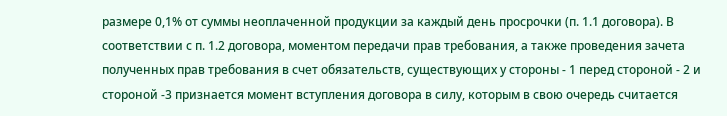размере 0,1% от суммы неоплаченной продукции за каждый день просрочки (п. 1.1 договора). В соответствии с п. 1.2 договора, моментом передачи прав требования, а также проведения зачета полученных прав требования в счет обязательств, существующих у стороны - 1 перед стороной - 2 и стороной -3 признается момент вступления договора в силу, которым в свою очередь считается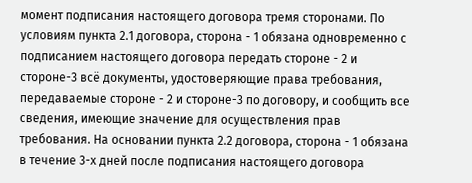момент подписания настоящего договора тремя сторонами. По условиям пункта 2.1 договора, сторона - 1 обязана одновременно с подписанием настоящего договора передать стороне - 2 и стороне-3 всё документы, удостоверяющие права требования, передаваемые стороне - 2 и стороне-3 по договору, и сообщить все сведения, имеющие значение для осуществления прав требования. На основании пункта 2.2 договора, сторона - 1 обязана в течение 3-х дней после подписания настоящего договора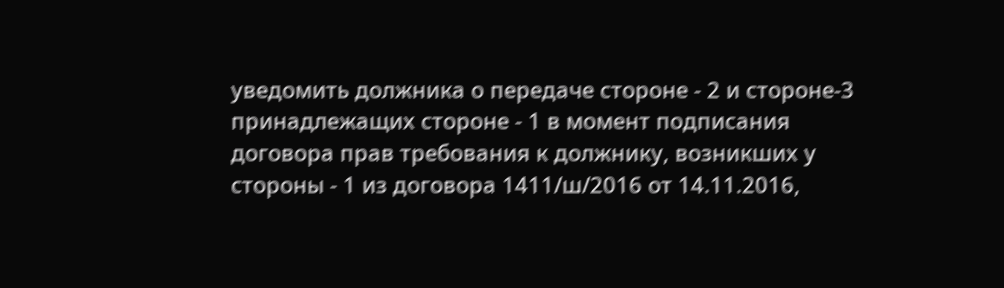уведомить должника о передаче стороне - 2 и стороне-3 принадлежащих стороне - 1 в момент подписания договора прав требования к должнику, возникших у стороны - 1 из договора 1411/ш/2016 от 14.11.2016,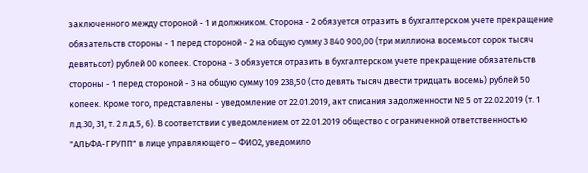заключенного между стороной - 1 и должником. Сторона - 2 обязуется отразить в бухгалтерском учете прекращение обязательств стороны - 1 перед стороной - 2 на общую сумму 3 840 900,00 (три миллиона восемьсот сорок тысяч девятьсот) рублей 00 копеек. Сторона - 3 обязуется отразить в бухгалтерском учете прекращение обязательств стороны - 1 перед стороной - 3 на общую сумму 109 238,50 (сто девять тысяч двести тридцать восемь) рублей 50 копеек. Кроме того, представлены - уведомление от 22.01.2019, акт списания задолженности № 5 от 22.02.2019 (т. 1 л.д.30, 31, т. 2 л.д.5, 6). В соответствии с уведомлением от 22.01.2019 общество с ограниченной ответственностью "АЛЬФА-ГРУПП" в лице управляющего – ФИО2, уведомило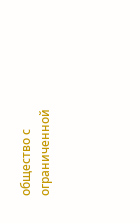общество с ограниченной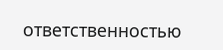ответственностью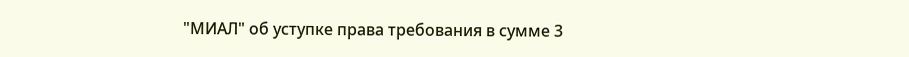"МИАЛ" об уступке права требования в сумме 3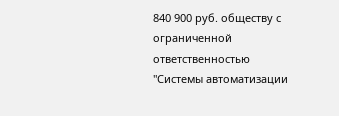840 900 руб. обществу с ограниченной ответственностью "Системы автоматизации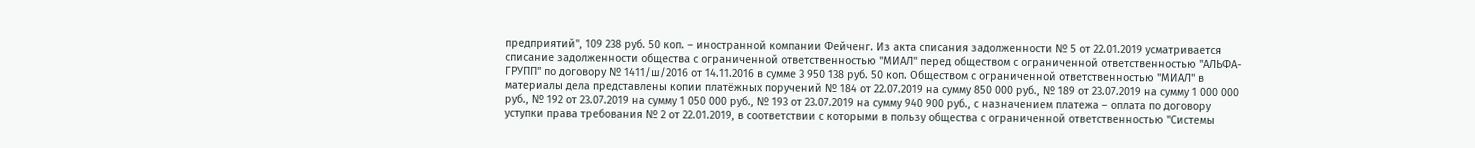предприятий", 109 238 руб. 50 коп. – иностранной компании Фейченг. Из акта списания задолженности № 5 от 22.01.2019 усматривается списание задолженности общества с ограниченной ответственностью "МИАЛ" перед обществом с ограниченной ответственностью "АЛЬФА-ГРУПП" по договору № 1411/ш/2016 от 14.11.2016 в сумме 3 950 138 руб. 50 коп. Обществом с ограниченной ответственностью "МИАЛ" в материалы дела представлены копии платёжных поручений № 184 от 22.07.2019 на сумму 850 000 руб., № 189 от 23.07.2019 на сумму 1 000 000 руб., № 192 от 23.07.2019 на сумму 1 050 000 руб., № 193 от 23.07.2019 на сумму 940 900 руб., с назначением платежа – оплата по договору уступки права требования № 2 от 22.01.2019, в соответствии с которыми в пользу общества с ограниченной ответственностью "Системы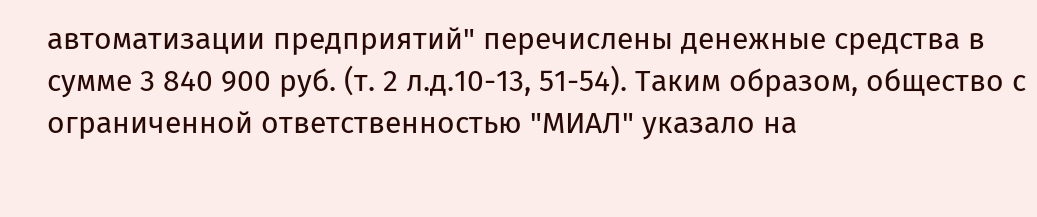автоматизации предприятий" перечислены денежные средства в сумме 3 840 900 руб. (т. 2 л.д.10-13, 51-54). Таким образом, общество с ограниченной ответственностью "МИАЛ" указало на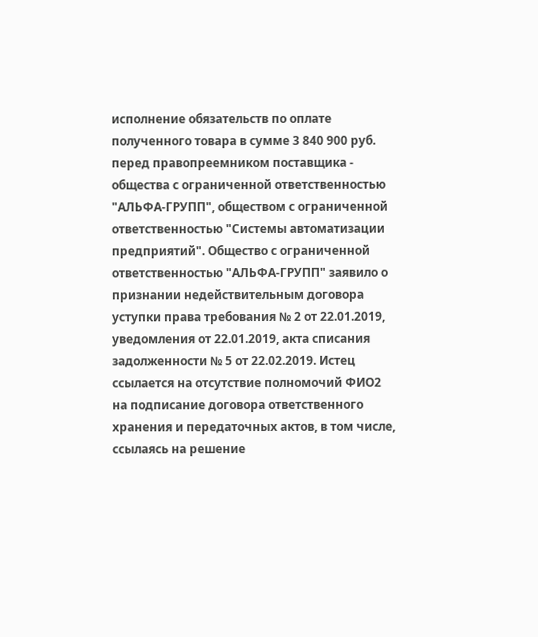исполнение обязательств по оплате полученного товара в сумме 3 840 900 руб. перед правопреемником поставщика - общества с ограниченной ответственностью "АЛЬФА-ГРУПП", обществом с ограниченной ответственностью "Системы автоматизации предприятий". Общество с ограниченной ответственностью "АЛЬФА-ГРУПП" заявило о признании недействительным договора уступки права требования № 2 от 22.01.2019, уведомления от 22.01.2019, акта списания задолженности № 5 от 22.02.2019. Истец ссылается на отсутствие полномочий ФИО2 на подписание договора ответственного хранения и передаточных актов, в том числе, ссылаясь на решение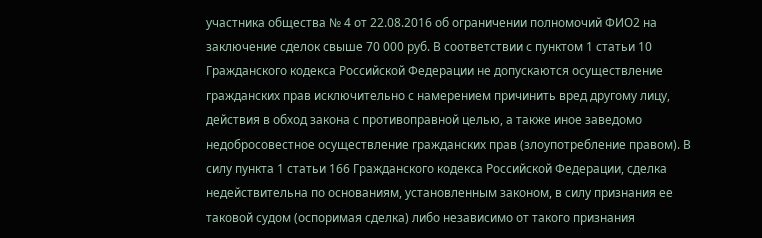участника общества № 4 от 22.08.2016 об ограничении полномочий ФИО2 на заключение сделок свыше 70 000 руб. В соответствии с пунктом 1 статьи 10 Гражданского кодекса Российской Федерации не допускаются осуществление гражданских прав исключительно с намерением причинить вред другому лицу, действия в обход закона с противоправной целью, а также иное заведомо недобросовестное осуществление гражданских прав (злоупотребление правом). В силу пункта 1 статьи 166 Гражданского кодекса Российской Федерации, сделка недействительна по основаниям, установленным законом, в силу признания ее таковой судом (оспоримая сделка) либо независимо от такого признания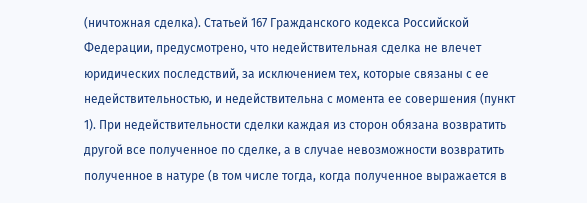(ничтожная сделка). Статьей 167 Гражданского кодекса Российской Федерации, предусмотрено, что недействительная сделка не влечет юридических последствий, за исключением тех, которые связаны с ее недействительностью, и недействительна с момента ее совершения (пункт 1). При недействительности сделки каждая из сторон обязана возвратить другой все полученное по сделке, а в случае невозможности возвратить полученное в натуре (в том числе тогда, когда полученное выражается в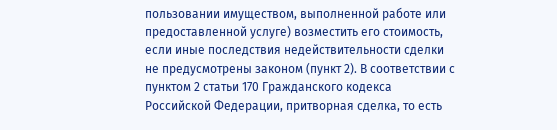пользовании имуществом, выполненной работе или предоставленной услуге) возместить его стоимость, если иные последствия недействительности сделки не предусмотрены законом (пункт 2). В соответствии с пунктом 2 статьи 170 Гражданского кодекса Российской Федерации, притворная сделка, то есть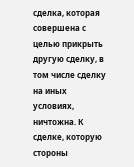сделка, которая совершена с целью прикрыть другую сделку, в том числе сделку на иных условиях, ничтожна. К сделке, которую стороны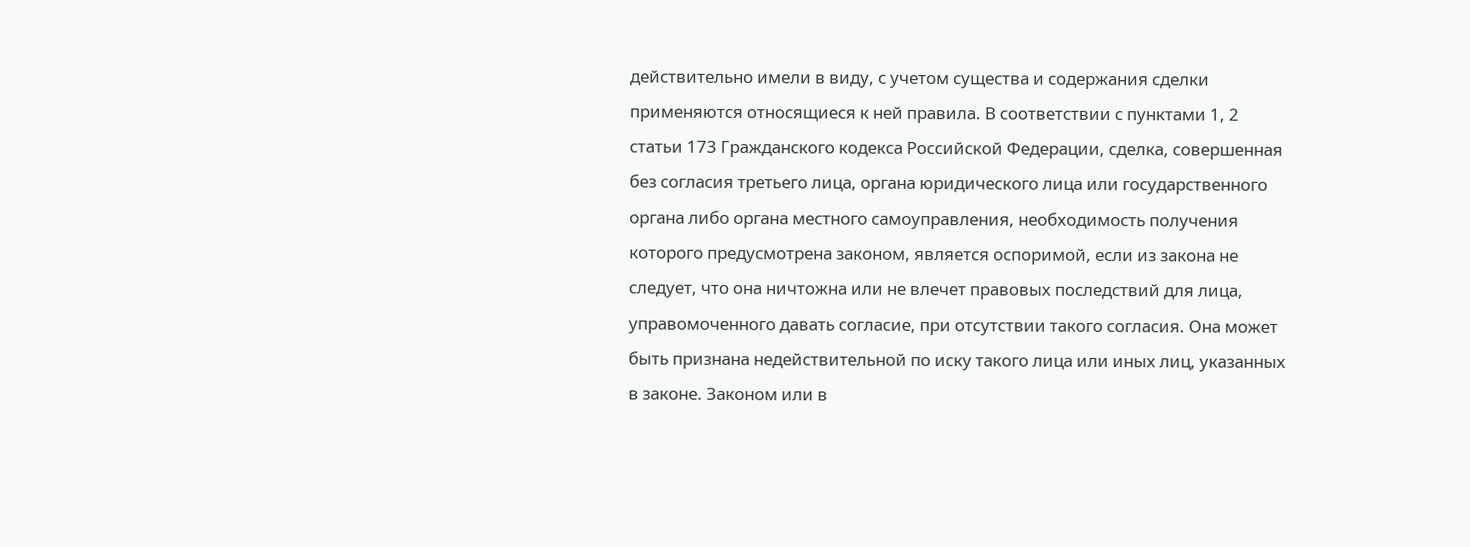действительно имели в виду, с учетом существа и содержания сделки применяются относящиеся к ней правила. В соответствии с пунктами 1, 2 статьи 173 Гражданского кодекса Российской Федерации, сделка, совершенная без согласия третьего лица, органа юридического лица или государственного органа либо органа местного самоуправления, необходимость получения которого предусмотрена законом, является оспоримой, если из закона не следует, что она ничтожна или не влечет правовых последствий для лица, управомоченного давать согласие, при отсутствии такого согласия. Она может быть признана недействительной по иску такого лица или иных лиц, указанных в законе. Законом или в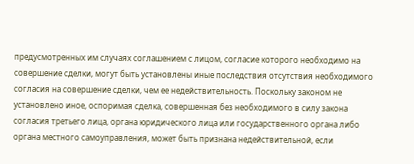предусмотренных им случаях соглашением с лицом, согласие которого необходимо на совершение сделки, могут быть установлены иные последствия отсутствия необходимого согласия на совершение сделки, чем ее недействительность. Поскольку законом не установлено иное, оспоримая сделка, совершенная без необходимого в силу закона согласия третьего лица, органа юридического лица или государственного органа либо органа местного самоуправления, может быть признана недействительной, если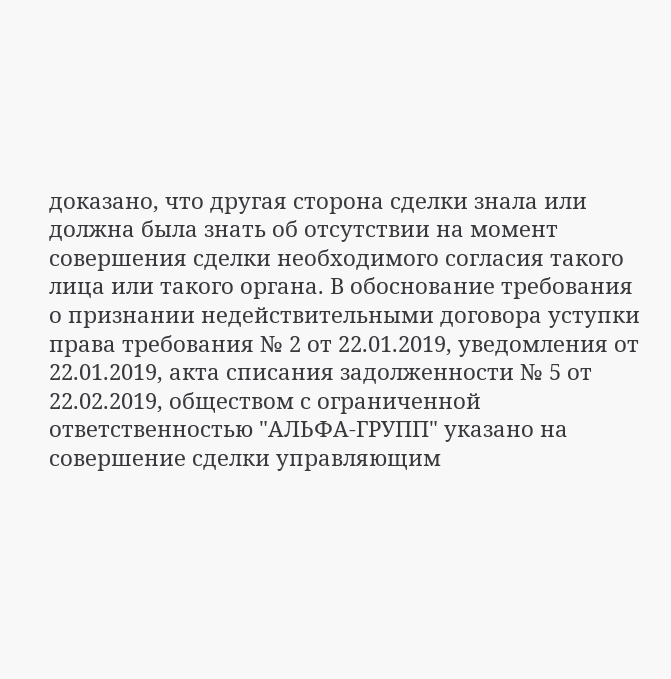доказано, что другая сторона сделки знала или должна была знать об отсутствии на момент совершения сделки необходимого согласия такого лица или такого органа. В обоснование требования о признании недействительными договора уступки права требования № 2 от 22.01.2019, уведомления от 22.01.2019, акта списания задолженности № 5 от 22.02.2019, обществом с ограниченной ответственностью "АЛЬФА-ГРУПП" указано на совершение сделки управляющим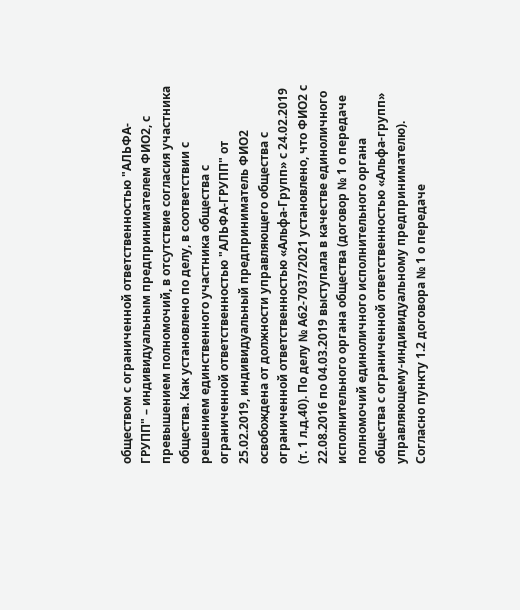обществом с ограниченной ответственностью "АЛЬФА-ГРУПП" – индивидуальным предпринимателем ФИО2, с превышением полномочий, в отсутствие согласия участника общества. Как установлено по делу, в соответствии с решением единственного участника общества с ограниченной ответственностью "АЛЬФА-ГРУПП" от 25.02.2019, индивидуальный предприниматель ФИО2 освобождена от должности управляющего общества с ограниченной ответственностью «Альфа-Групп» с 24.02.2019 (т. 1 л.д.40). По делу № А62-7037/2021 установлено, что ФИО2 с 22.08.2016 по 04.03.2019 выступала в качестве единоличного исполнительного органа общества (договор № 1 о передаче полномочий единоличного исполнительного органа общества с ограниченной ответственностью «Альфа-групп» управляющему-индивидуальному предпринимателю). Согласно пункту 1.2 договора № 1 о передаче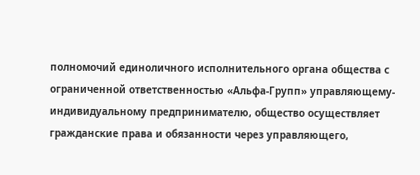полномочий единоличного исполнительного органа общества с ограниченной ответственностью «Альфа-Групп» управляющему-индивидуальному предпринимателю, общество осуществляет гражданские права и обязанности через управляющего,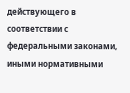действующего в соответствии с федеральными законами, иными нормативными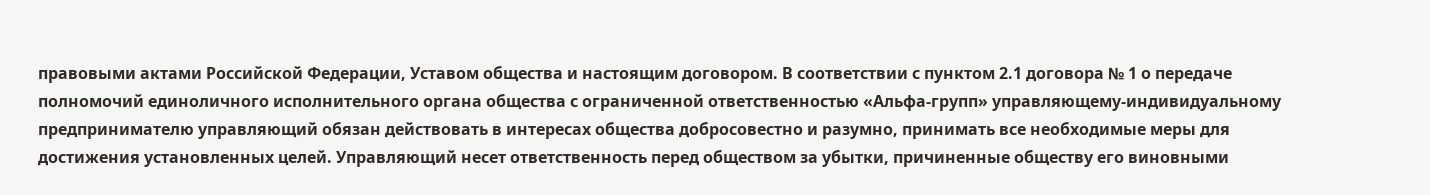правовыми актами Российской Федерации, Уставом общества и настоящим договором. В соответствии с пунктом 2.1 договора № 1 о передаче полномочий единоличного исполнительного органа общества с ограниченной ответственностью «Альфа-групп» управляющему-индивидуальному предпринимателю управляющий обязан действовать в интересах общества добросовестно и разумно, принимать все необходимые меры для достижения установленных целей. Управляющий несет ответственность перед обществом за убытки, причиненные обществу его виновными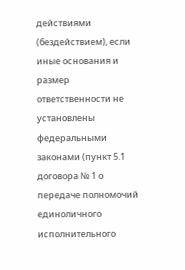действиями (бездействием), если иные основания и размер ответственности не установлены федеральными законами (пункт 5.1 договора № 1 о передаче полномочий единоличного исполнительного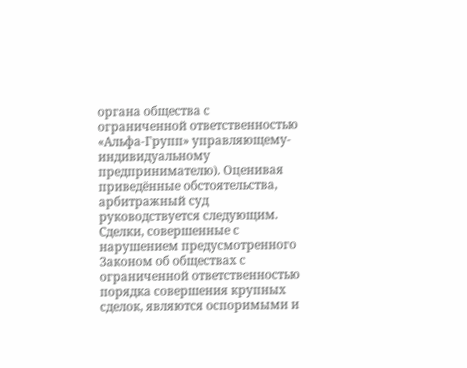органа общества с ограниченной ответственностью «Альфа-Групп» управляющему-индивидуальному предпринимателю). Оценивая приведённые обстоятельства, арбитражный суд руководствуется следующим. Сделки, совершенные с нарушением предусмотренного Законом об обществах с ограниченной ответственностью порядка совершения крупных сделок, являются оспоримыми и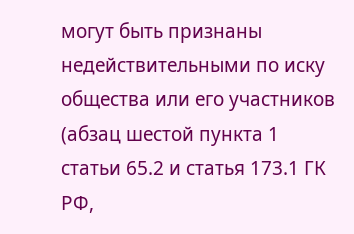могут быть признаны недействительными по иску общества или его участников (абзац шестой пункта 1 статьи 65.2 и статья 173.1 ГК РФ,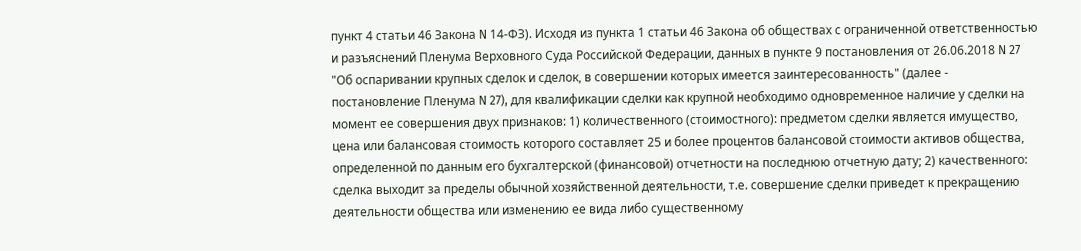пункт 4 статьи 46 Закона N 14-ФЗ). Исходя из пункта 1 статьи 46 Закона об обществах с ограниченной ответственностью и разъяснений Пленума Верховного Суда Российской Федерации, данных в пункте 9 постановления от 26.06.2018 N 27 "Об оспаривании крупных сделок и сделок, в совершении которых имеется заинтересованность" (далее - постановление Пленума N 27), для квалификации сделки как крупной необходимо одновременное наличие у сделки на момент ее совершения двух признаков: 1) количественного (стоимостного): предметом сделки является имущество, цена или балансовая стоимость которого составляет 25 и более процентов балансовой стоимости активов общества, определенной по данным его бухгалтерской (финансовой) отчетности на последнюю отчетную дату; 2) качественного: сделка выходит за пределы обычной хозяйственной деятельности, т.е. совершение сделки приведет к прекращению деятельности общества или изменению ее вида либо существенному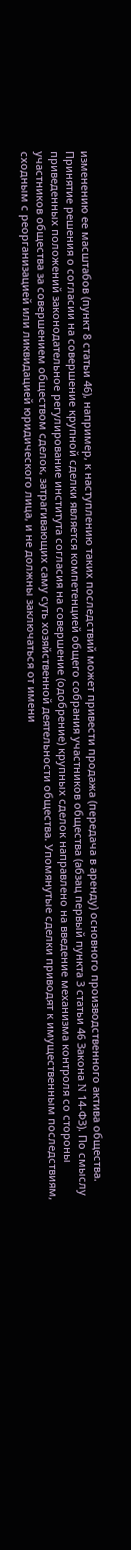изменению ее масштабов (пункт 8 статьи 46), например, к наступлению таких последствий может привести продажа (передача в аренду) основного производственного актива общества. Принятие решения о согласии на совершение крупной сделки является компетенцией общего собрания участников общества (абзац первый пункта 3 статьи 46 Закона N 14-ФЗ). По смыслу приведенных положений законодательное регулирование института согласия на совершение (одобрение) крупных сделок направлено на введение механизма контроля со стороны участников общества за совершением обществом сделок, затрагивающих саму суть хозяйственной деятельности общества. Упомянутые сделки приводят к имущественным последствиям, сходным с реорганизацией или ликвидацией юридического лица, и не должны заключаться от имени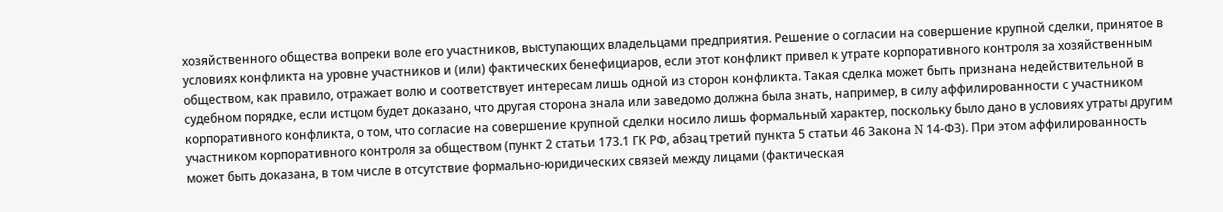хозяйственного общества вопреки воле его участников, выступающих владельцами предприятия. Решение о согласии на совершение крупной сделки, принятое в условиях конфликта на уровне участников и (или) фактических бенефициаров, если этот конфликт привел к утрате корпоративного контроля за хозяйственным обществом, как правило, отражает волю и соответствует интересам лишь одной из сторон конфликта. Такая сделка может быть признана недействительной в судебном порядке, если истцом будет доказано, что другая сторона знала или заведомо должна была знать, например, в силу аффилированности с участником корпоративного конфликта, о том, что согласие на совершение крупной сделки носило лишь формальный характер, поскольку было дано в условиях утраты другим участником корпоративного контроля за обществом (пункт 2 статьи 173.1 ГК РФ, абзац третий пункта 5 статьи 46 Закона N 14-ФЗ). При этом аффилированность может быть доказана, в том числе в отсутствие формально-юридических связей между лицами (фактическая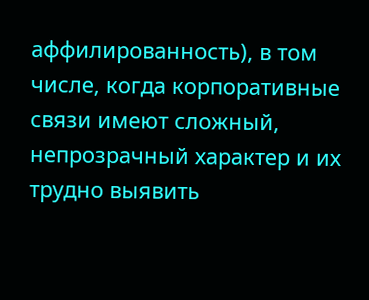аффилированность), в том числе, когда корпоративные связи имеют сложный, непрозрачный характер и их трудно выявить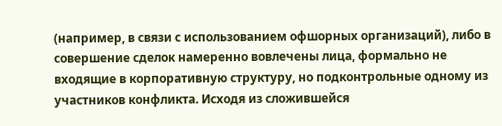(например, в связи с использованием офшорных организаций), либо в совершение сделок намеренно вовлечены лица, формально не входящие в корпоративную структуру, но подконтрольные одному из участников конфликта. Исходя из сложившейся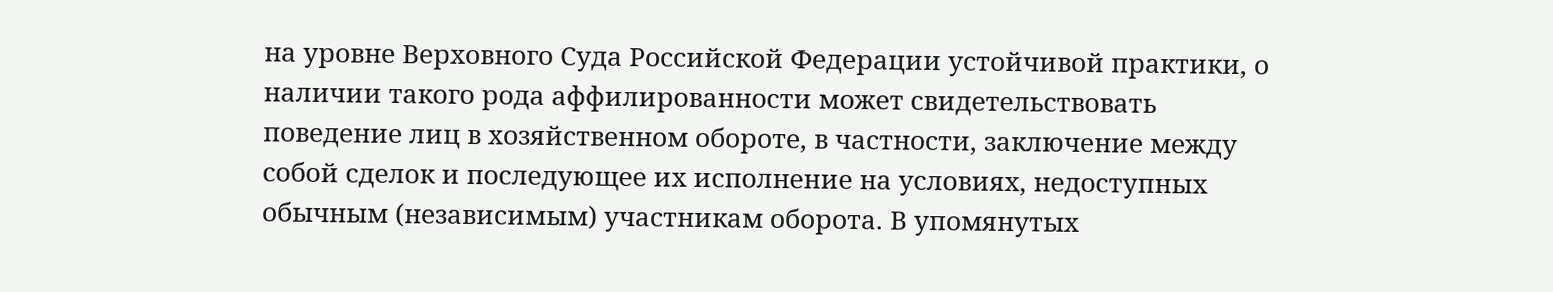на уровне Верховного Суда Российской Федерации устойчивой практики, о наличии такого рода аффилированности может свидетельствовать поведение лиц в хозяйственном обороте, в частности, заключение между собой сделок и последующее их исполнение на условиях, недоступных обычным (независимым) участникам оборота. В упомянутых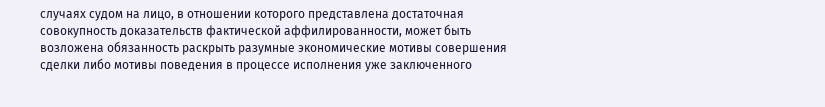случаях судом на лицо, в отношении которого представлена достаточная совокупность доказательств фактической аффилированности, может быть возложена обязанность раскрыть разумные экономические мотивы совершения сделки либо мотивы поведения в процессе исполнения уже заключенного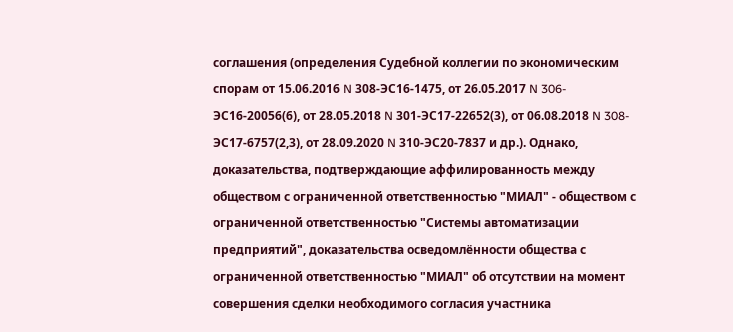соглашения (определения Судебной коллегии по экономическим спорам от 15.06.2016 N 308-ЭС16-1475, от 26.05.2017 N 306-ЭС16-20056(6), от 28.05.2018 N 301-ЭС17-22652(3), от 06.08.2018 N 308-ЭС17-6757(2,3), от 28.09.2020 N 310-ЭС20-7837 и др.). Однако, доказательства, подтверждающие аффилированность между обществом с ограниченной ответственностью "МИАЛ" - обществом с ограниченной ответственностью "Системы автоматизации предприятий", доказательства осведомлённости общества с ограниченной ответственностью "МИАЛ" об отсутствии на момент совершения сделки необходимого согласия участника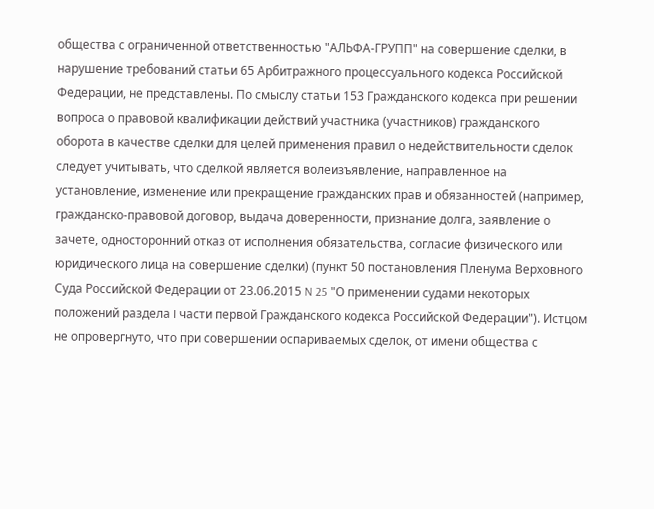общества с ограниченной ответственностью "АЛЬФА-ГРУПП" на совершение сделки, в нарушение требований статьи 65 Арбитражного процессуального кодекса Российской Федерации, не представлены. По смыслу статьи 153 Гражданского кодекса при решении вопроса о правовой квалификации действий участника (участников) гражданского оборота в качестве сделки для целей применения правил о недействительности сделок следует учитывать, что сделкой является волеизъявление, направленное на установление, изменение или прекращение гражданских прав и обязанностей (например, гражданско-правовой договор, выдача доверенности, признание долга, заявление о зачете, односторонний отказ от исполнения обязательства, согласие физического или юридического лица на совершение сделки) (пункт 50 постановления Пленума Верховного Суда Российской Федерации от 23.06.2015 N 25 "О применении судами некоторых положений раздела I части первой Гражданского кодекса Российской Федерации"). Истцом не опровергнуто, что при совершении оспариваемых сделок, от имени общества с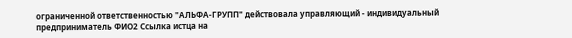ограниченной ответственностью "АЛЬФА-ГРУПП" действовала управляющий - индивидуальный предприниматель ФИО2 Ссылка истца на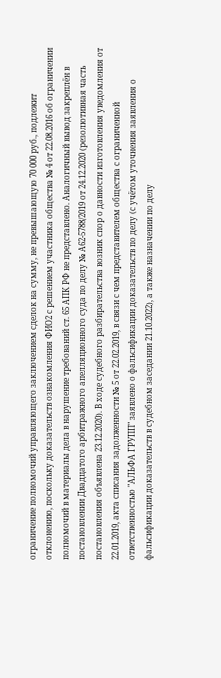ограничение полномочий управляющего заключением сделок на сумму, не превышающую 70 000 руб., подлежит отклонению, поскольку доказательств ознакомления ФИО2 с решением участника общества № 4 от 22.08.2016 об ограничении полномочий в материалы дела в нарушение требований ст. 65 АПК РФ не представлено. Аналогичный вывод закреплён в постановлении Двадцатого арбитражного апелляционного суда по делу № А62-5788/2019 от 24.12.2020 (резолютивная часть постановления объявлена 23.12.2020). В ходе судебного разбирательства возник спор о давности изготовления уведомления от 22.01.2019, акта списания задолженности № 5 от 22.02.2019, в связи с чем представителем общества с ограниченной ответственностью "АЛЬФА ГРУПП" заявлено о фальсификации доказательств по делу (с учётом уточнения заявления о фальсификации доказательств в судебном заседании 21.10.2022), а также назначении по делу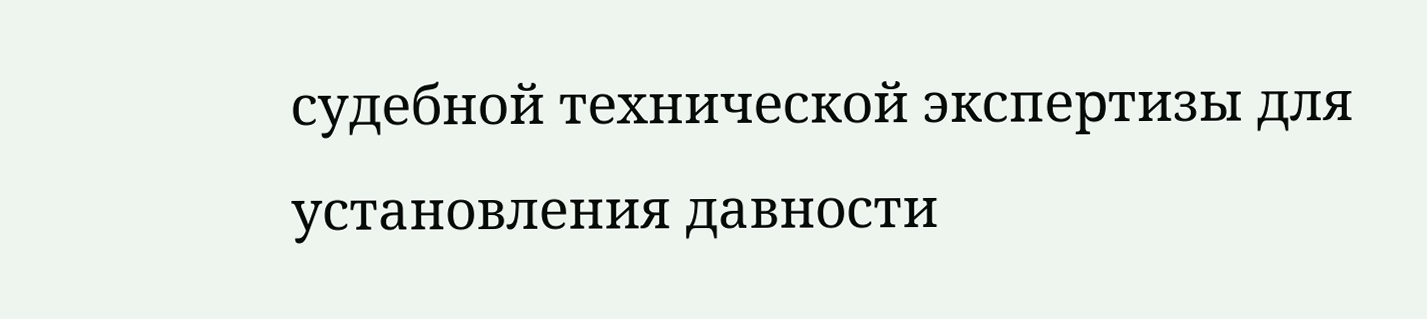судебной технической экспертизы для установления давности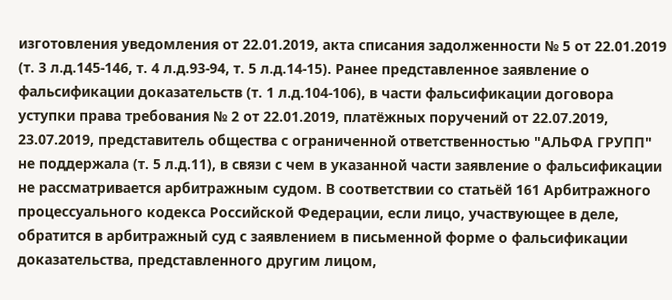изготовления уведомления от 22.01.2019, акта списания задолженности № 5 от 22.01.2019 (т. 3 л.д.145-146, т. 4 л.д.93-94, т. 5 л.д.14-15). Ранее представленное заявление о фальсификации доказательств (т. 1 л.д.104-106), в части фальсификации договора уступки права требования № 2 от 22.01.2019, платёжных поручений от 22.07.2019, 23.07.2019, представитель общества с ограниченной ответственностью "АЛЬФА ГРУПП" не поддержала (т. 5 л.д.11), в связи с чем в указанной части заявление о фальсификации не рассматривается арбитражным судом. В соответствии со статьёй 161 Арбитражного процессуального кодекса Российской Федерации, если лицо, участвующее в деле, обратится в арбитражный суд с заявлением в письменной форме о фальсификации доказательства, представленного другим лицом,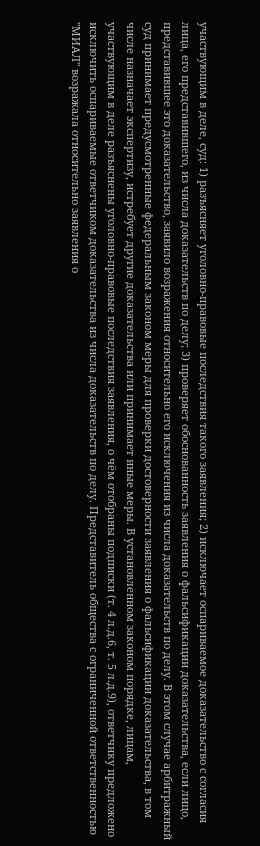участвующим в деле, суд: 1) разъясняет уголовно-правовые последствия такого заявления; 2) исключает оспариваемое доказательство с согласия лица, его представившего, из числа доказательств по делу; 3) проверяет обоснованность заявления о фальсификации доказательства, если лицо, представившее это доказательство, заявило возражения относительно его исключения из числа доказательств по делу. В этом случае арбитражный суд принимает предусмотренные федеральным законом меры для проверки достоверности заявления о фальсификации доказательства, в том числе назначает экспертизу, истребует другие доказательства или принимает иные меры. В установленном законом порядке, лицам, участвующим в деле разъяснены уголовно-правовые последствия заявления, о чём отобраны подписки (т. 4 л.д.6, т. 5 л.д.9), ответчику предложено исключить оспариваемые ответчиком доказательства из числа доказательств по делу. Представитель общества с ограниченной ответственностью "МИАЛ" возражала относительно заявления о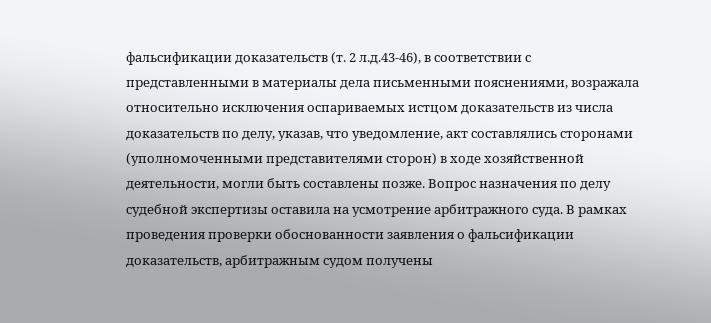фальсификации доказательств (т. 2 л.д.43-46), в соответствии с представленными в материалы дела письменными пояснениями, возражала относительно исключения оспариваемых истцом доказательств из числа доказательств по делу, указав, что уведомление, акт составлялись сторонами (уполномоченными представителями сторон) в ходе хозяйственной деятельности, могли быть составлены позже. Вопрос назначения по делу судебной экспертизы оставила на усмотрение арбитражного суда. В рамках проведения проверки обоснованности заявления о фальсификации доказательств, арбитражным судом получены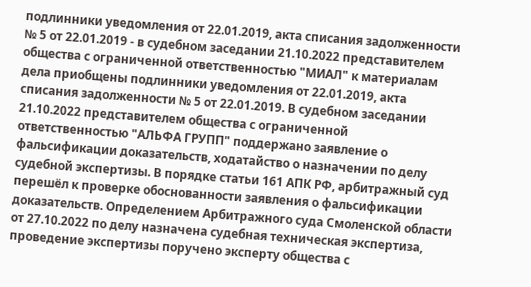подлинники уведомления от 22.01.2019, акта списания задолженности № 5 от 22.01.2019 - в судебном заседании 21.10.2022 представителем общества с ограниченной ответственностью "МИАЛ" к материалам дела приобщены подлинники уведомления от 22.01.2019, акта списания задолженности № 5 от 22.01.2019. В судебном заседании 21.10.2022 представителем общества с ограниченной ответственностью "АЛЬФА ГРУПП" поддержано заявление о фальсификации доказательств, ходатайство о назначении по делу судебной экспертизы. В порядке статьи 161 АПК РФ, арбитражный суд перешёл к проверке обоснованности заявления о фальсификации доказательств. Определением Арбитражного суда Смоленской области от 27.10.2022 по делу назначена судебная техническая экспертиза, проведение экспертизы поручено эксперту общества с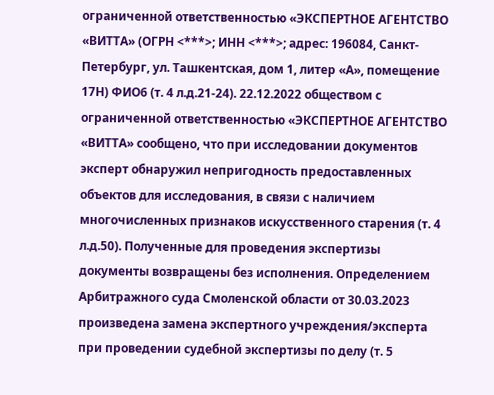ограниченной ответственностью «ЭКСПЕРТНОЕ АГЕНТСТВО «ВИТТА» (ОГРН <***>; ИНН <***>; адрес: 196084, Санкт-Петербург, ул. Ташкентская, дом 1, литер «А», помещение 17Н) ФИО6 (т. 4 л.д.21-24). 22.12.2022 обществом с ограниченной ответственностью «ЭКСПЕРТНОЕ АГЕНТСТВО «ВИТТА» сообщено, что при исследовании документов эксперт обнаружил непригодность предоставленных объектов для исследования, в связи с наличием многочисленных признаков искусственного старения (т. 4 л.д.50). Полученные для проведения экспертизы документы возвращены без исполнения. Определением Арбитражного суда Смоленской области от 30.03.2023 произведена замена экспертного учреждения/эксперта при проведении судебной экспертизы по делу (т. 5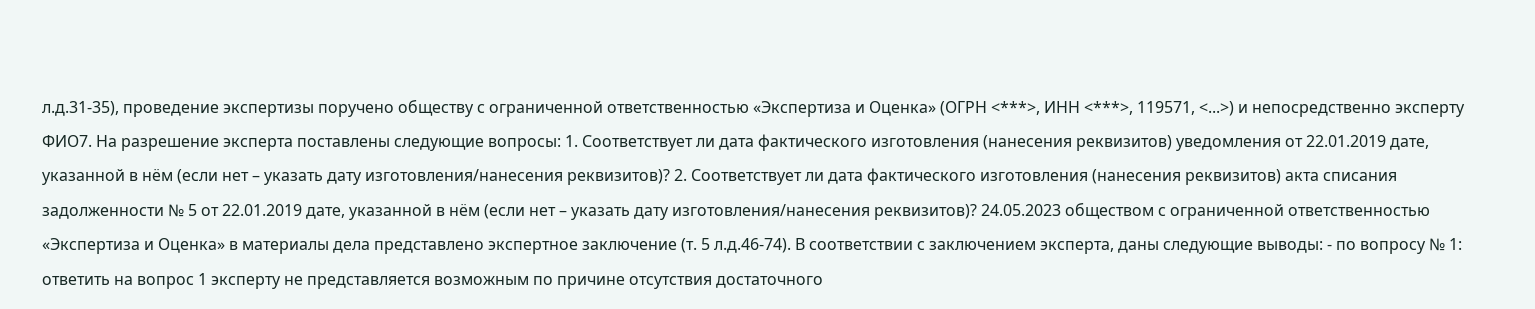л.д.31-35), проведение экспертизы поручено обществу с ограниченной ответственностью «Экспертиза и Оценка» (ОГРН <***>, ИНН <***>, 119571, <...>) и непосредственно эксперту ФИО7. На разрешение эксперта поставлены следующие вопросы: 1. Соответствует ли дата фактического изготовления (нанесения реквизитов) уведомления от 22.01.2019 дате, указанной в нём (если нет – указать дату изготовления/нанесения реквизитов)? 2. Соответствует ли дата фактического изготовления (нанесения реквизитов) акта списания задолженности № 5 от 22.01.2019 дате, указанной в нём (если нет – указать дату изготовления/нанесения реквизитов)? 24.05.2023 обществом с ограниченной ответственностью «Экспертиза и Оценка» в материалы дела представлено экспертное заключение (т. 5 л.д.46-74). В соответствии с заключением эксперта, даны следующие выводы: - по вопросу № 1: ответить на вопрос 1 эксперту не представляется возможным по причине отсутствия достаточного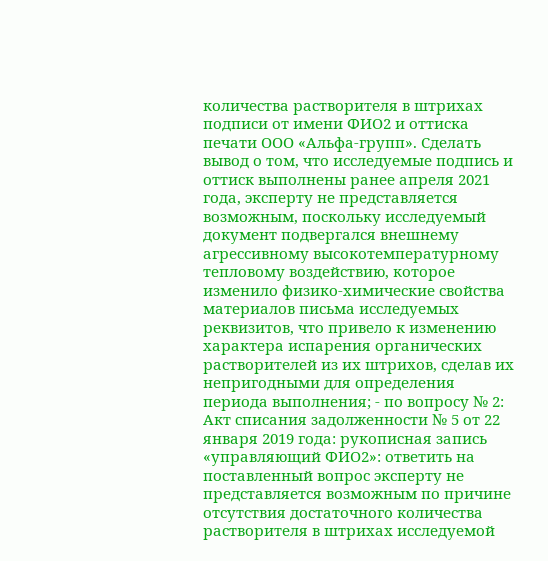количества растворителя в штрихах подписи от имени ФИО2 и оттиска печати ООО «Альфа-групп». Сделать вывод о том, что исследуемые подпись и оттиск выполнены ранее апреля 2021 года, эксперту не представляется возможным, поскольку исследуемый документ подвергался внешнему агрессивному высокотемпературному тепловому воздействию, которое изменило физико-химические свойства материалов письма исследуемых реквизитов, что привело к изменению характера испарения органических растворителей из их штрихов, сделав их непригодными для определения периода выполнения; - по вопросу № 2: Акт списания задолженности № 5 от 22 января 2019 года: рукописная запись «управляющий ФИО2»: ответить на поставленный вопрос эксперту не представляется возможным по причине отсутствия достаточного количества растворителя в штрихах исследуемой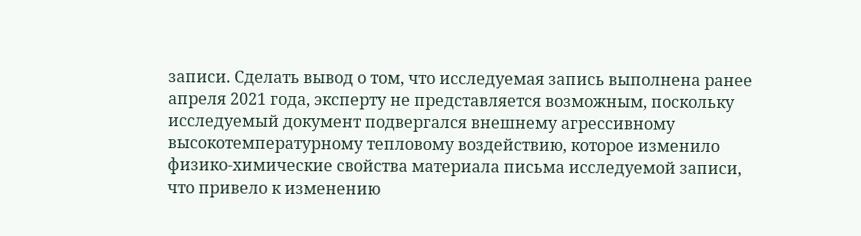записи. Сделать вывод о том, что исследуемая запись выполнена ранее апреля 2021 года, эксперту не представляется возможным, поскольку исследуемый документ подвергался внешнему агрессивному высокотемпературному тепловому воздействию, которое изменило физико-химические свойства материала письма исследуемой записи, что привело к изменению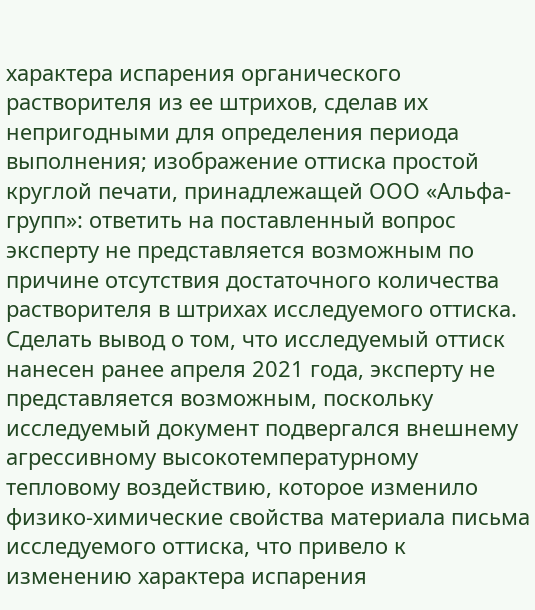характера испарения органического растворителя из ее штрихов, сделав их непригодными для определения периода выполнения; изображение оттиска простой круглой печати, принадлежащей ООО «Альфа- групп»: ответить на поставленный вопрос эксперту не представляется возможным по причине отсутствия достаточного количества растворителя в штрихах исследуемого оттиска. Сделать вывод о том, что исследуемый оттиск нанесен ранее апреля 2021 года, эксперту не представляется возможным, поскольку исследуемый документ подвергался внешнему агрессивному высокотемпературному тепловому воздействию, которое изменило физико-химические свойства материала письма исследуемого оттиска, что привело к изменению характера испарения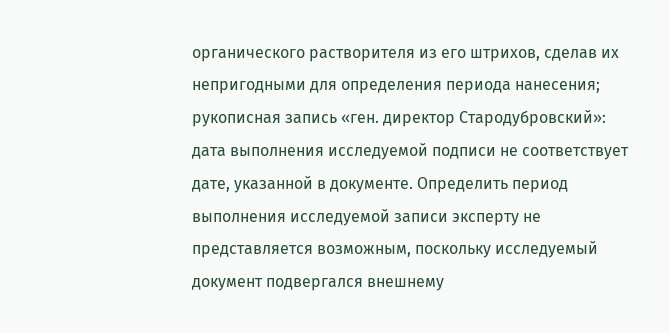органического растворителя из его штрихов, сделав их непригодными для определения периода нанесения; рукописная запись «ген. директор Стародубровский»: дата выполнения исследуемой подписи не соответствует дате, указанной в документе. Определить период выполнения исследуемой записи эксперту не представляется возможным, поскольку исследуемый документ подвергался внешнему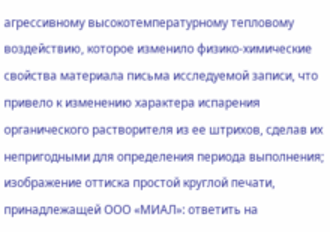агрессивному высокотемпературному тепловому воздействию, которое изменило физико-химические свойства материала письма исследуемой записи, что привело к изменению характера испарения органического растворителя из ее штрихов, сделав их непригодными для определения периода выполнения; изображение оттиска простой круглой печати, принадлежащей ООО «МИАЛ»: ответить на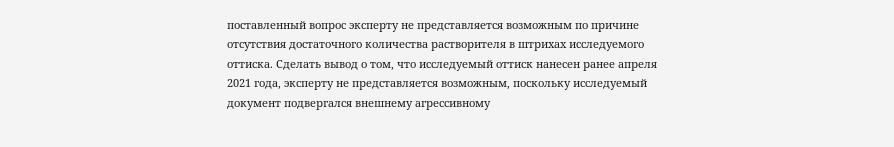поставленный вопрос эксперту не представляется возможным по причине отсутствия достаточного количества растворителя в штрихах исследуемого оттиска. Сделать вывод о том, что исследуемый оттиск нанесен ранее апреля 2021 года, эксперту не представляется возможным, поскольку исследуемый документ подвергался внешнему агрессивному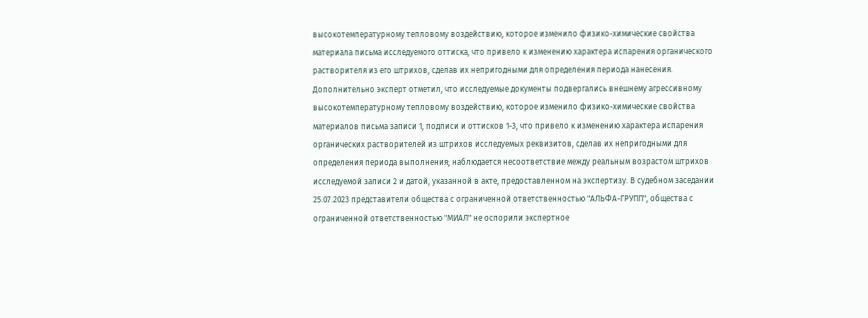высокотемпературному тепловому воздействию, которое изменило физико-химические свойства материала письма исследуемого оттиска, что привело к изменению характера испарения органического растворителя из его штрихов, сделав их непригодными для определения периода нанесения. Дополнительно эксперт отметил, что исследуемые документы подвергались внешнему агрессивному высокотемпературному тепловому воздействию, которое изменило физико-химические свойства материалов письма записи 1, подписи и оттисков 1-3, что привело к изменению характера испарения органических растворителей из штрихов исследуемых реквизитов, сделав их непригодными для определения периода выполнения; наблюдается несоответствие между реальным возрастом штрихов исследуемой записи 2 и датой, указанной в акте, предоставленном на экспертизу. В судебном заседании 25.07.2023 представители общества с ограниченной ответственностью "АЛЬФА-ГРУПП", общества с ограниченной ответственностью "МИАЛ" не оспорили экспертное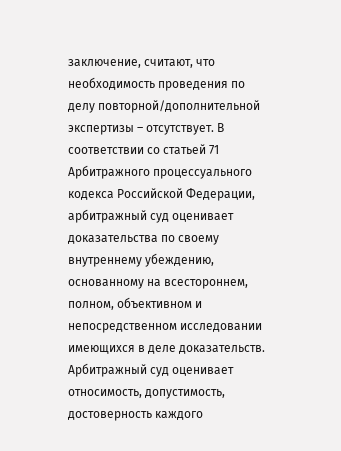заключение, считают, что необходимость проведения по делу повторной/дополнительной экспертизы – отсутствует. В соответствии со статьей 71 Арбитражного процессуального кодекса Российской Федерации, арбитражный суд оценивает доказательства по своему внутреннему убеждению, основанному на всестороннем, полном, объективном и непосредственном исследовании имеющихся в деле доказательств. Арбитражный суд оценивает относимость, допустимость, достоверность каждого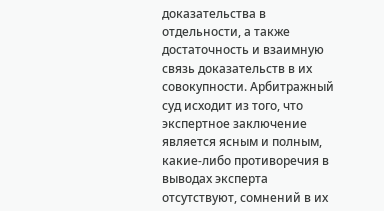доказательства в отдельности, а также достаточность и взаимную связь доказательств в их совокупности. Арбитражный суд исходит из того, что экспертное заключение является ясным и полным, какие-либо противоречия в выводах эксперта отсутствуют, сомнений в их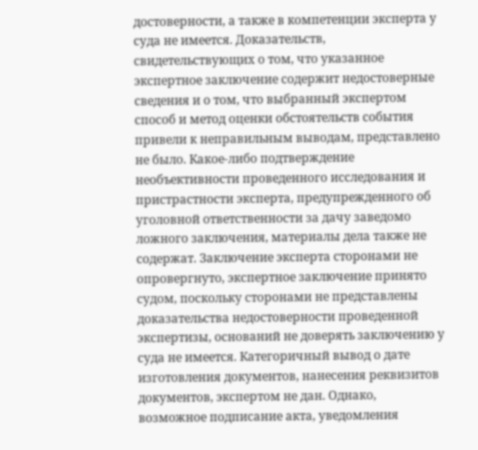достоверности, а также в компетенции эксперта у суда не имеется. Доказательств, свидетельствующих о том, что указанное экспертное заключение содержит недостоверные сведения и о том, что выбранный экспертом способ и метод оценки обстоятельств события привели к неправильным выводам, представлено не было. Какое-либо подтверждение необъективности проведенного исследования и пристрастности эксперта, предупрежденного об уголовной ответственности за дачу заведомо ложного заключения, материалы дела также не содержат. Заключение эксперта сторонами не опровергнуто, экспертное заключение принято судом, поскольку сторонами не представлены доказательства недостоверности проведенной экспертизы, оснований не доверять заключению у суда не имеется. Категоричный вывод о дате изготовления документов, нанесения реквизитов документов, экспертом не дан. Однако, возможное подписание акта, уведомления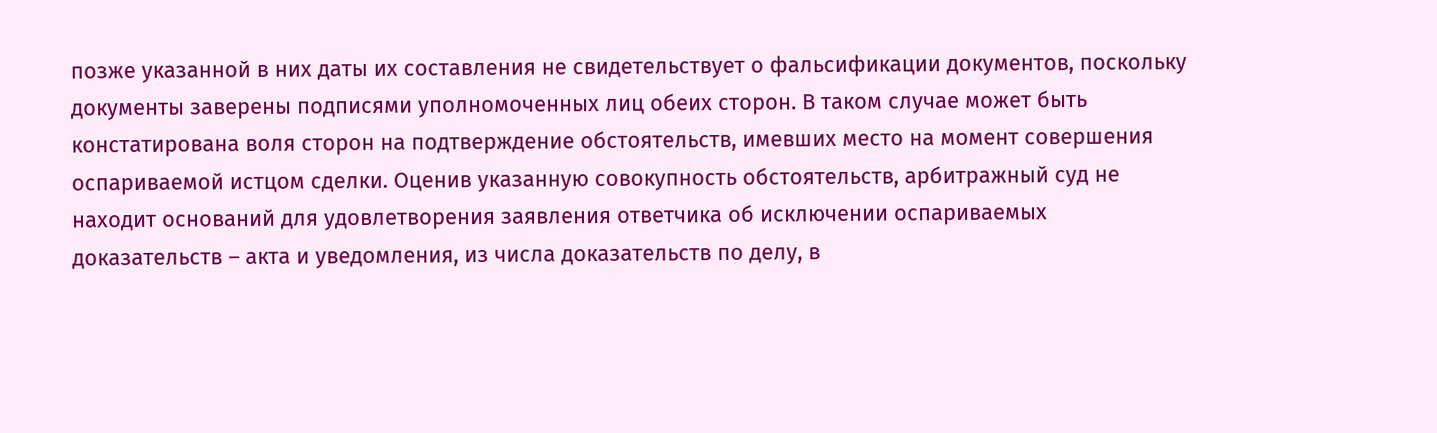позже указанной в них даты их составления не свидетельствует о фальсификации документов, поскольку документы заверены подписями уполномоченных лиц обеих сторон. В таком случае может быть констатирована воля сторон на подтверждение обстоятельств, имевших место на момент совершения оспариваемой истцом сделки. Оценив указанную совокупность обстоятельств, арбитражный суд не находит оснований для удовлетворения заявления ответчика об исключении оспариваемых доказательств – акта и уведомления, из числа доказательств по делу, в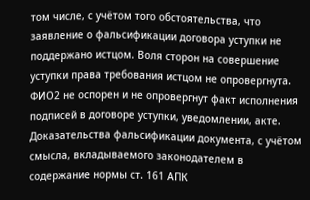том числе, с учётом того обстоятельства, что заявление о фальсификации договора уступки не поддержано истцом. Воля сторон на совершение уступки права требования истцом не опровергнута. ФИО2 не оспорен и не опровергнут факт исполнения подписей в договоре уступки, уведомлении, акте. Доказательства фальсификации документа, с учётом смысла, вкладываемого законодателем в содержание нормы ст. 161 АПК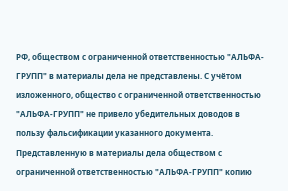РФ, обществом с ограниченной ответственностью "АЛЬФА-ГРУПП" в материалы дела не представлены. С учётом изложенного, общество с ограниченной ответственностью "АЛЬФА-ГРУПП" не привело убедительных доводов в пользу фальсификации указанного документа. Представленную в материалы дела обществом с ограниченной ответственностью "АЛЬФА-ГРУПП" копию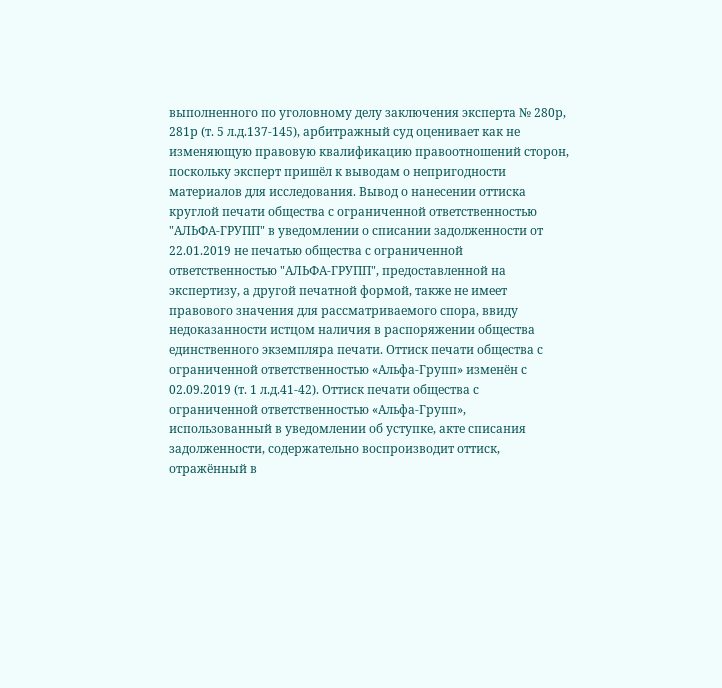выполненного по уголовному делу заключения эксперта № 280р, 281р (т. 5 л.д.137-145), арбитражный суд оценивает как не изменяющую правовую квалификацию правоотношений сторон, поскольку эксперт пришёл к выводам о непригодности материалов для исследования. Вывод о нанесении оттиска круглой печати общества с ограниченной ответственностью "АЛЬФА-ГРУПП" в уведомлении о списании задолженности от 22.01.2019 не печатью общества с ограниченной ответственностью "АЛЬФА-ГРУПП", предоставленной на экспертизу, а другой печатной формой, также не имеет правового значения для рассматриваемого спора, ввиду недоказанности истцом наличия в распоряжении общества единственного экземпляра печати. Оттиск печати общества с ограниченной ответственностью «Альфа-Групп» изменён с 02.09.2019 (т. 1 л.д.41-42). Оттиск печати общества с ограниченной ответственностью «Альфа-Групп», использованный в уведомлении об уступке, акте списания задолженности, содержательно воспроизводит оттиск, отражённый в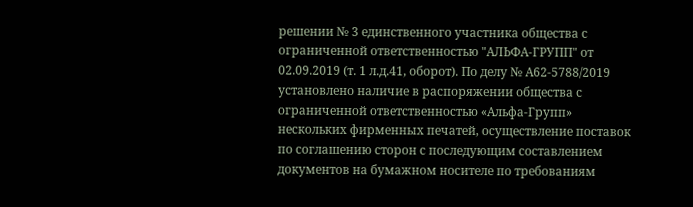решении № 3 единственного участника общества с ограниченной ответственностью "АЛЬФА-ГРУПП" от 02.09.2019 (т. 1 л.д.41, оборот). По делу № А62-5788/2019 установлено наличие в распоряжении общества с ограниченной ответственностью «Альфа-Групп» нескольких фирменных печатей, осуществление поставок по соглашению сторон с последующим составлением документов на бумажном носителе по требованиям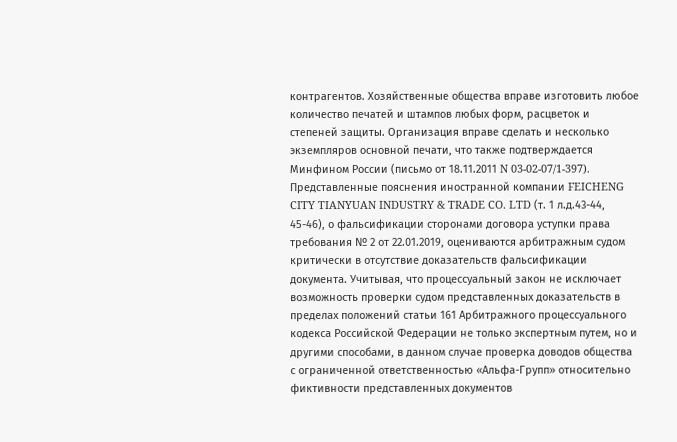контрагентов. Хозяйственные общества вправе изготовить любое количество печатей и штампов любых форм, расцветок и степеней защиты. Организация вправе сделать и несколько экземпляров основной печати, что также подтверждается Минфином России (письмо от 18.11.2011 N 03-02-07/1-397). Представленные пояснения иностранной компании FEICHENG CITY TIANYUAN INDUSTRY & TRADE CO. LTD (т. 1 л.д.43-44, 45-46), о фальсификации сторонами договора уступки права требования № 2 от 22.01.2019, оцениваются арбитражным судом критически в отсутствие доказательств фальсификации документа. Учитывая, что процессуальный закон не исключает возможность проверки судом представленных доказательств в пределах положений статьи 161 Арбитражного процессуального кодекса Российской Федерации не только экспертным путем, но и другими способами, в данном случае проверка доводов общества с ограниченной ответственностью «Альфа-Групп» относительно фиктивности представленных документов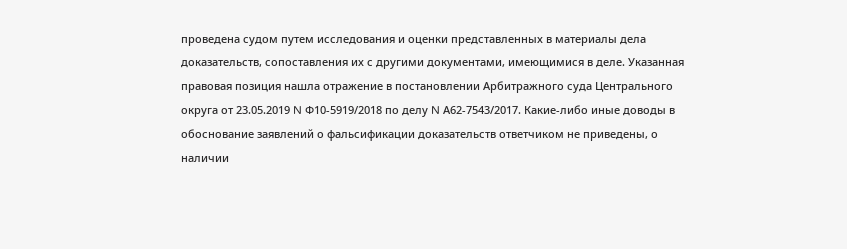проведена судом путем исследования и оценки представленных в материалы дела доказательств, сопоставления их с другими документами, имеющимися в деле. Указанная правовая позиция нашла отражение в постановлении Арбитражного суда Центрального округа от 23.05.2019 N Ф10-5919/2018 по делу N А62-7543/2017. Какие-либо иные доводы в обоснование заявлений о фальсификации доказательств ответчиком не приведены, о наличии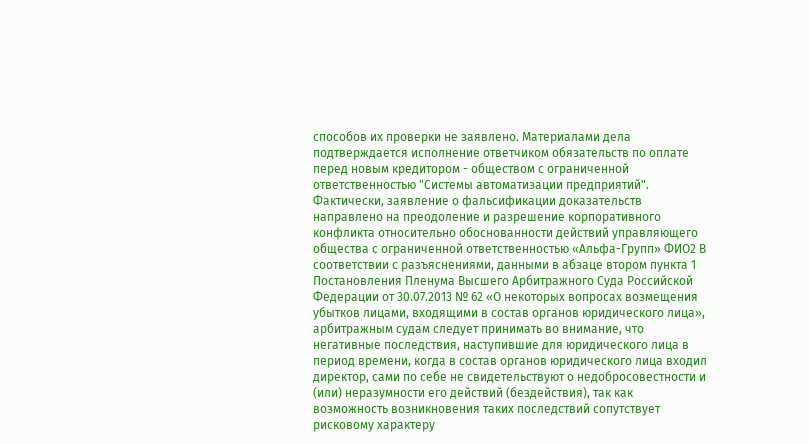способов их проверки не заявлено. Материалами дела подтверждается исполнение ответчиком обязательств по оплате перед новым кредитором - обществом с ограниченной ответственностью "Системы автоматизации предприятий". Фактически, заявление о фальсификации доказательств направлено на преодоление и разрешение корпоративного конфликта относительно обоснованности действий управляющего общества с ограниченной ответственностью «Альфа-Групп» ФИО2 В соответствии с разъяснениями, данными в абзаце втором пункта 1 Постановления Пленума Высшего Арбитражного Суда Российской Федерации от 30.07.2013 № 62 «О некоторых вопросах возмещения убытков лицами, входящими в состав органов юридического лица», арбитражным судам следует принимать во внимание, что негативные последствия, наступившие для юридического лица в период времени, когда в состав органов юридического лица входил директор, сами по себе не свидетельствуют о недобросовестности и (или) неразумности его действий (бездействия), так как возможность возникновения таких последствий сопутствует рисковому характеру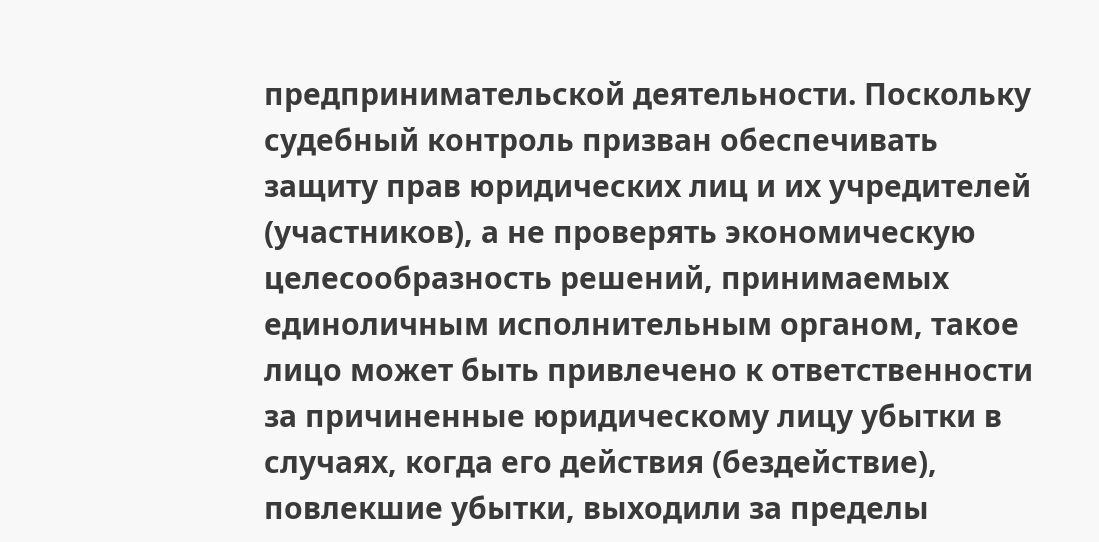предпринимательской деятельности. Поскольку судебный контроль призван обеспечивать защиту прав юридических лиц и их учредителей (участников), а не проверять экономическую целесообразность решений, принимаемых единоличным исполнительным органом, такое лицо может быть привлечено к ответственности за причиненные юридическому лицу убытки в случаях, когда его действия (бездействие), повлекшие убытки, выходили за пределы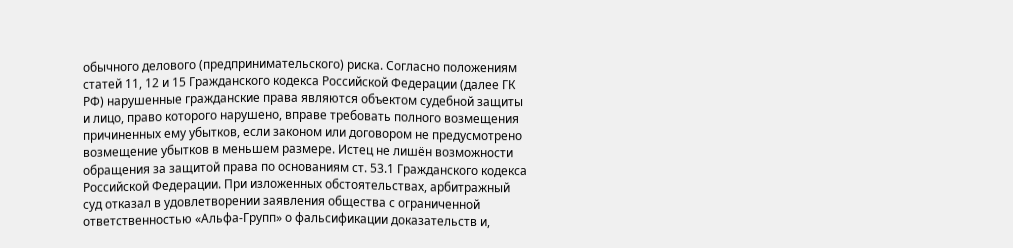обычного делового (предпринимательского) риска. Согласно положениям статей 11, 12 и 15 Гражданского кодекса Российской Федерации (далее ГК РФ) нарушенные гражданские права являются объектом судебной защиты и лицо, право которого нарушено, вправе требовать полного возмещения причиненных ему убытков, если законом или договором не предусмотрено возмещение убытков в меньшем размере. Истец не лишён возможности обращения за защитой права по основаниям ст. 53.1 Гражданского кодекса Российской Федерации. При изложенных обстоятельствах, арбитражный суд отказал в удовлетворении заявления общества с ограниченной ответственностью «Альфа-Групп» о фальсификации доказательств и,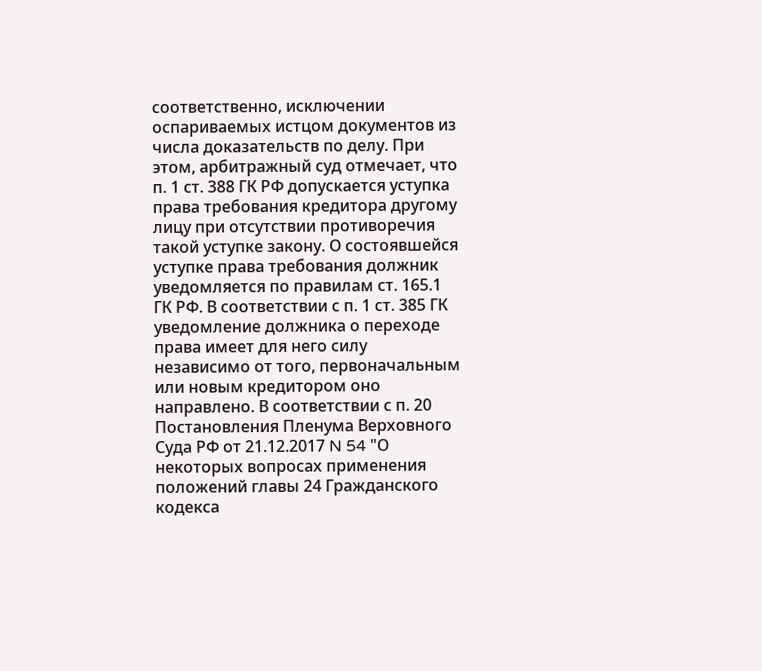соответственно, исключении оспариваемых истцом документов из числа доказательств по делу. При этом, арбитражный суд отмечает, что п. 1 ст. 388 ГК РФ допускается уступка права требования кредитора другому лицу при отсутствии противоречия такой уступке закону. О состоявшейся уступке права требования должник уведомляется по правилам ст. 165.1 ГК РФ. В соответствии с п. 1 ст. 385 ГК уведомление должника о переходе права имеет для него силу независимо от того, первоначальным или новым кредитором оно направлено. В соответствии с п. 20 Постановления Пленума Верховного Суда РФ от 21.12.2017 N 54 "О некоторых вопросах применения положений главы 24 Гражданского кодекса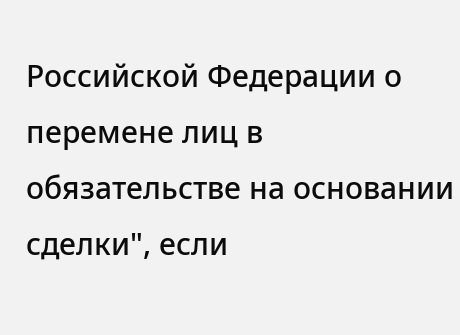Российской Федерации о перемене лиц в обязательстве на основании сделки", если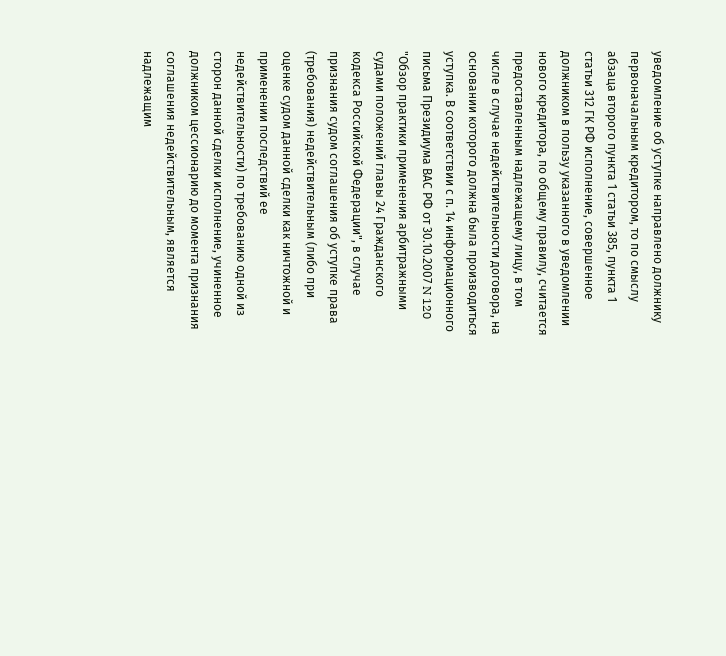уведомление об уступке направлено должнику первоначальным кредитором, то по смыслу абзаца второго пункта 1 статьи 385, пункта 1 статьи 312 ГК РФ исполнение, совершенное должником в пользу указанного в уведомлении нового кредитора, по общему правилу, считается предоставленным надлежащему лицу, в том числе в случае недействительности договора, на основании которого должна была производиться уступка. В соответствии с п. 14 информационного письма Президиума ВАС РФ от 30.10.2007 N 120 "Обзор практики применения арбитражными судами положений главы 24 Гражданского кодекса Российской Федерации", в случае признания судом соглашения об уступке права (требования) недействительным (либо при оценке судом данной сделки как ничтожной и применении последствий ее недействительности) по требованию одной из сторон данной сделки исполнение, учиненное должником цессионарию до момента признания соглашения недействительным, является надлежащим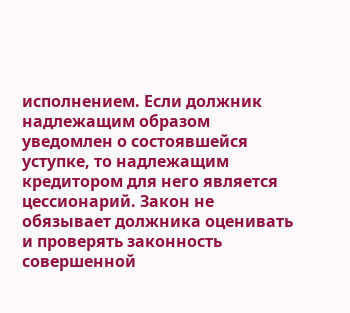исполнением. Если должник надлежащим образом уведомлен о состоявшейся уступке, то надлежащим кредитором для него является цессионарий. Закон не обязывает должника оценивать и проверять законность совершенной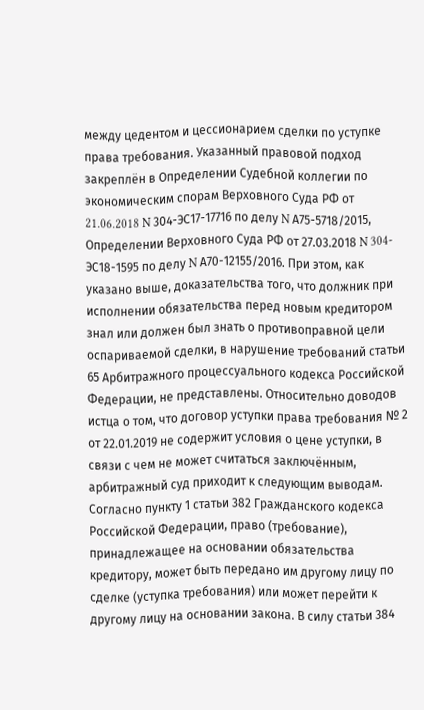между цедентом и цессионарием сделки по уступке права требования. Указанный правовой подход закреплён в Определении Судебной коллегии по экономическим спорам Верховного Суда РФ от 21.06.2018 N 304-ЭС17-17716 по делу N А75-5718/2015, Определении Верховного Суда РФ от 27.03.2018 N 304-ЭС18-1595 по делу N А70-12155/2016. При этом, как указано выше, доказательства того, что должник при исполнении обязательства перед новым кредитором знал или должен был знать о противоправной цели оспариваемой сделки, в нарушение требований статьи 65 Арбитражного процессуального кодекса Российской Федерации, не представлены. Относительно доводов истца о том, что договор уступки права требования № 2 от 22.01.2019 не содержит условия о цене уступки, в связи с чем не может считаться заключённым, арбитражный суд приходит к следующим выводам. Согласно пункту 1 статьи 382 Гражданского кодекса Российской Федерации, право (требование), принадлежащее на основании обязательства кредитору, может быть передано им другому лицу по сделке (уступка требования) или может перейти к другому лицу на основании закона. В силу статьи 384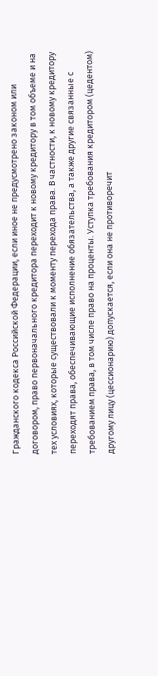Гражданского кодекса Российской Федерации, если иное не предусмотрено законом или договором, право первоначального кредитора переходит к новому кредитору в том объеме и на тех условиях, которые существовали к моменту перехода права. В частности, к новому кредитору переходят права, обеспечивающие исполнение обязательства, а также другие связанные с требованием права, в том числе право на проценты. Уступка требования кредитором (цедентом) другому лицу (цессионарию) допускается, если она не противоречит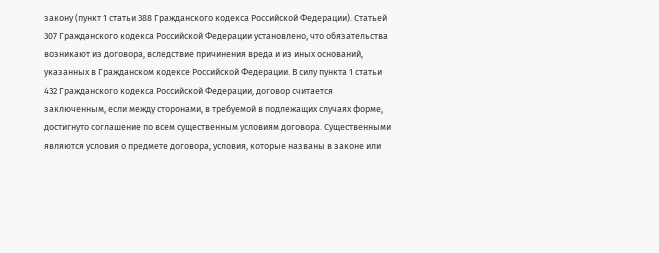закону (пункт 1 статьи 388 Гражданского кодекса Российской Федерации). Статьей 307 Гражданского кодекса Российской Федерации установлено, что обязательства возникают из договора, вследствие причинения вреда и из иных оснований, указанных в Гражданском кодексе Российской Федерации. В силу пункта 1 статьи 432 Гражданского кодекса Российской Федерации, договор считается заключенным, если между сторонами, в требуемой в подлежащих случаях форме, достигнуто соглашение по всем существенным условиям договора. Существенными являются условия о предмете договора, условия, которые названы в законе или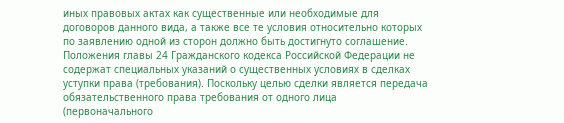иных правовых актах как существенные или необходимые для договоров данного вида, а также все те условия относительно которых по заявлению одной из сторон должно быть достигнуто соглашение. Положения главы 24 Гражданского кодекса Российской Федерации не содержат специальных указаний о существенных условиях в сделках уступки права (требования). Поскольку целью сделки является передача обязательственного права требования от одного лица (первоначального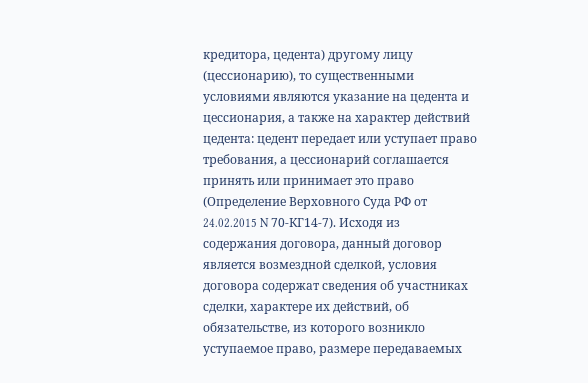кредитора, цедента) другому лицу (цессионарию), то существенными условиями являются указание на цедента и цессионария, а также на характер действий цедента: цедент передает или уступает право требования, а цессионарий соглашается принять или принимает это право (Определение Верховного Суда РФ от 24.02.2015 N 70-КГ14-7). Исходя из содержания договора, данный договор является возмездной сделкой, условия договора содержат сведения об участниках сделки, характере их действий, об обязательстве, из которого возникло уступаемое право, размере передаваемых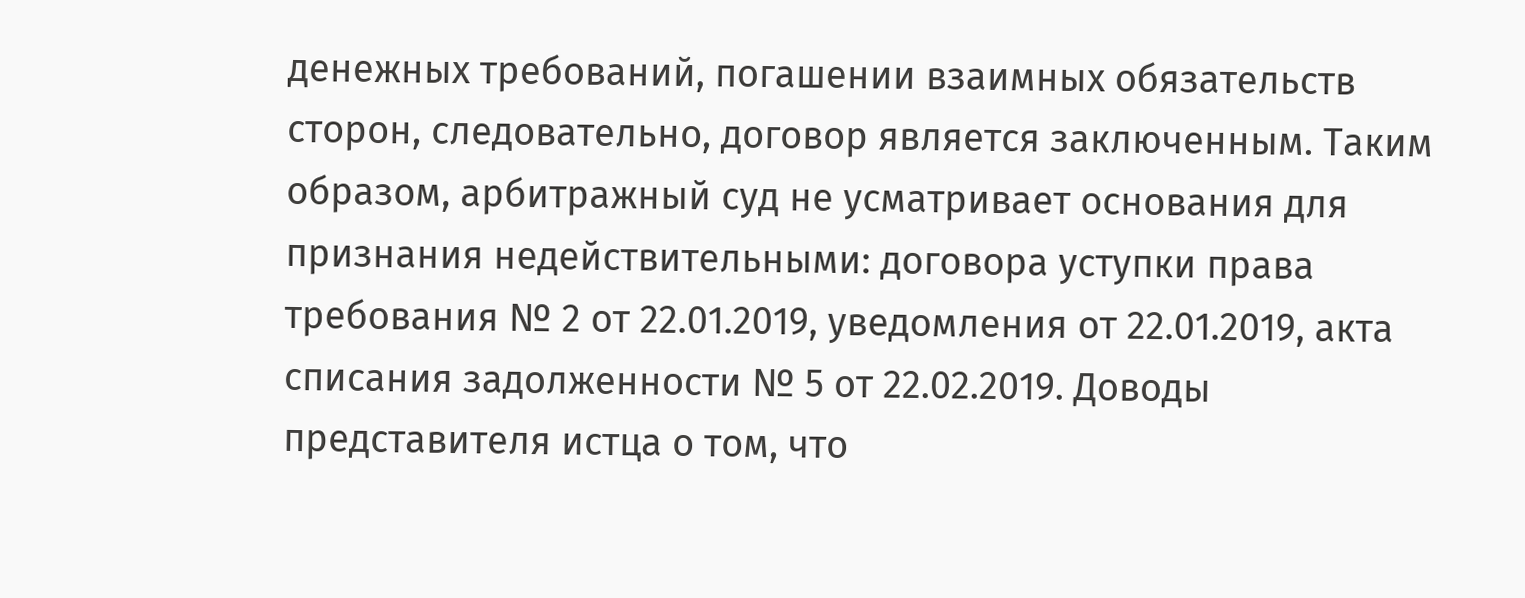денежных требований, погашении взаимных обязательств сторон, следовательно, договор является заключенным. Таким образом, арбитражный суд не усматривает основания для признания недействительными: договора уступки права требования № 2 от 22.01.2019, уведомления от 22.01.2019, акта списания задолженности № 5 от 22.02.2019. Доводы представителя истца о том, что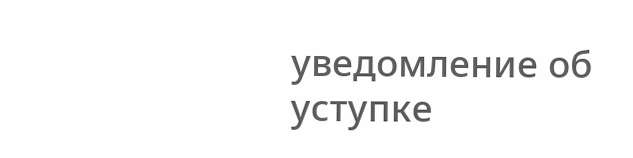уведомление об уступке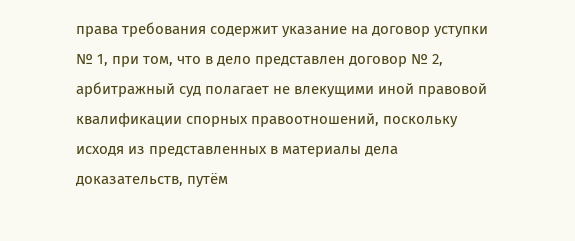права требования содержит указание на договор уступки № 1, при том, что в дело представлен договор № 2, арбитражный суд полагает не влекущими иной правовой квалификации спорных правоотношений, поскольку исходя из представленных в материалы дела доказательств, путём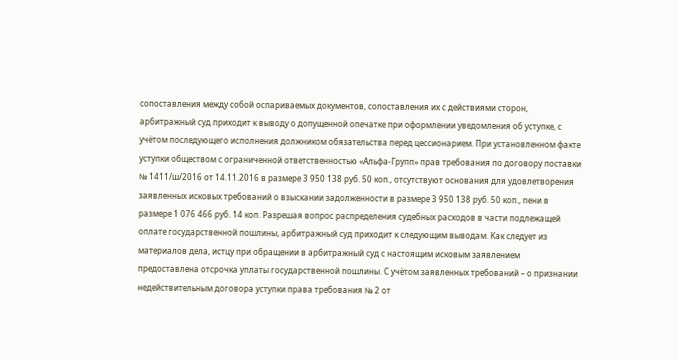сопоставления между собой оспариваемых документов, сопоставления их с действиями сторон, арбитражный суд приходит к выводу о допущенной опечатке при оформлении уведомления об уступке, с учётом последующего исполнения должником обязательства перед цессионарием. При установленном факте уступки обществом с ограниченной ответственностью «Альфа-Групп» прав требования по договору поставки № 1411/ш/2016 от 14.11.2016 в размере 3 950 138 руб. 50 коп., отсутствуют основания для удовлетворения заявленных исковых требований о взыскании задолженности в размере 3 950 138 руб. 50 коп., пени в размере 1 076 466 руб. 14 коп. Разрешая вопрос распределения судебных расходов в части подлежащей оплате государственной пошлины, арбитражный суд приходит к следующим выводам. Как следует из материалов дела, истцу при обращении в арбитражный суд с настоящим исковым заявлением предоставлена отсрочка уплаты государственной пошлины. С учётом заявленных требований – о признании недействительным договора уступки права требования № 2 от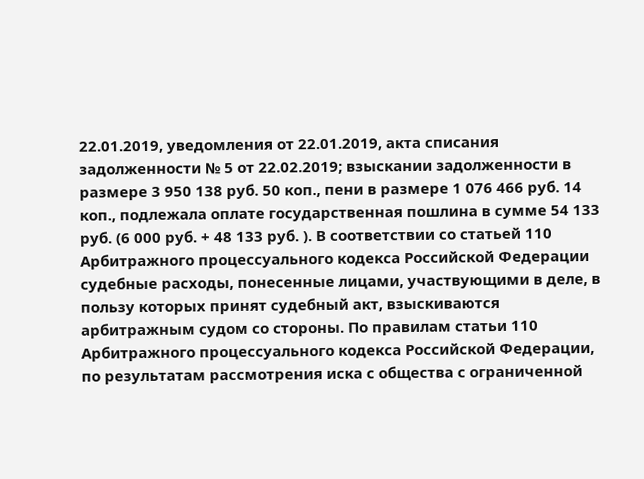22.01.2019, уведомления от 22.01.2019, акта списания задолженности № 5 от 22.02.2019; взыскании задолженности в размере 3 950 138 руб. 50 коп., пени в размере 1 076 466 руб. 14 коп., подлежала оплате государственная пошлина в сумме 54 133 руб. (6 000 руб. + 48 133 руб. ). В соответствии со статьей 110 Арбитражного процессуального кодекса Российской Федерации судебные расходы, понесенные лицами, участвующими в деле, в пользу которых принят судебный акт, взыскиваются арбитражным судом со стороны. По правилам статьи 110 Арбитражного процессуального кодекса Российской Федерации, по результатам рассмотрения иска с общества с ограниченной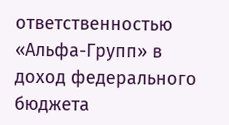ответственностью «Альфа-Групп» в доход федерального бюджета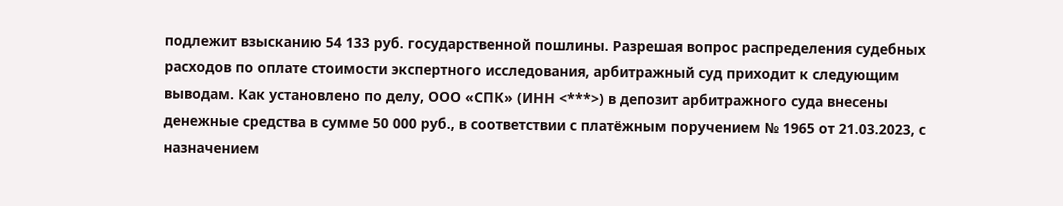подлежит взысканию 54 133 руб. государственной пошлины. Разрешая вопрос распределения судебных расходов по оплате стоимости экспертного исследования, арбитражный суд приходит к следующим выводам. Как установлено по делу, ООО «СПК» (ИНН <***>) в депозит арбитражного суда внесены денежные средства в сумме 50 000 руб., в соответствии с платёжным поручением № 1965 от 21.03.2023, с назначением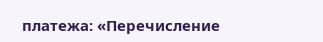платежа: «Перечисление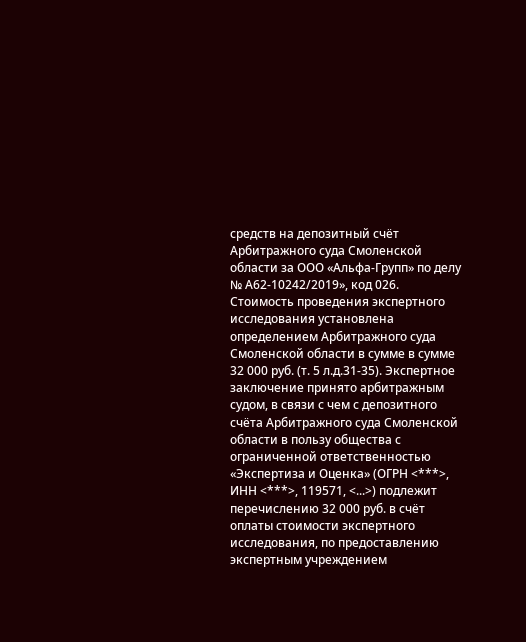средств на депозитный счёт Арбитражного суда Смоленской области за ООО «Альфа-Групп» по делу № А62-10242/2019», код 026. Стоимость проведения экспертного исследования установлена определением Арбитражного суда Смоленской области в сумме в сумме 32 000 руб. (т. 5 л.д.31-35). Экспертное заключение принято арбитражным судом, в связи с чем с депозитного счёта Арбитражного суда Смоленской области в пользу общества с ограниченной ответственностью «Экспертиза и Оценка» (ОГРН <***>, ИНН <***>, 119571, <...>) подлежит перечислению 32 000 руб. в счёт оплаты стоимости экспертного исследования, по предоставлению экспертным учреждением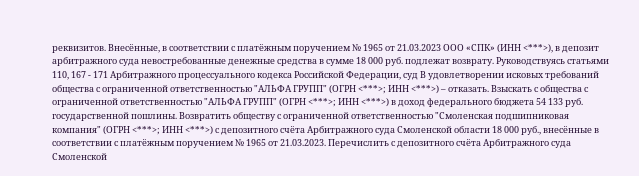реквизитов. Внесённые, в соответствии с платёжным поручением № 1965 от 21.03.2023 ООО «СПК» (ИНН <***>), в депозит арбитражного суда невостребованные денежные средства в сумме 18 000 руб. подлежат возврату. Руководствуясь статьями 110, 167 - 171 Арбитражного процессуального кодекса Российской Федерации, суд В удовлетворении исковых требований общества с ограниченной ответственностью "АЛЬФА ГРУПП" (ОГРН <***>; ИНН <***>) – отказать. Взыскать с общества с ограниченной ответственностью "АЛЬФА ГРУПП" (ОГРН <***>; ИНН <***>) в доход федерального бюджета 54 133 руб. государственной пошлины. Возвратить обществу с ограниченной ответственностью "Смоленская подшипниковая компания" (ОГРН <***>; ИНН <***>) с депозитного счёта Арбитражного суда Смоленской области 18 000 руб., внесённые в соответствии с платёжным поручением № 1965 от 21.03.2023. Перечислить с депозитного счёта Арбитражного суда Смоленской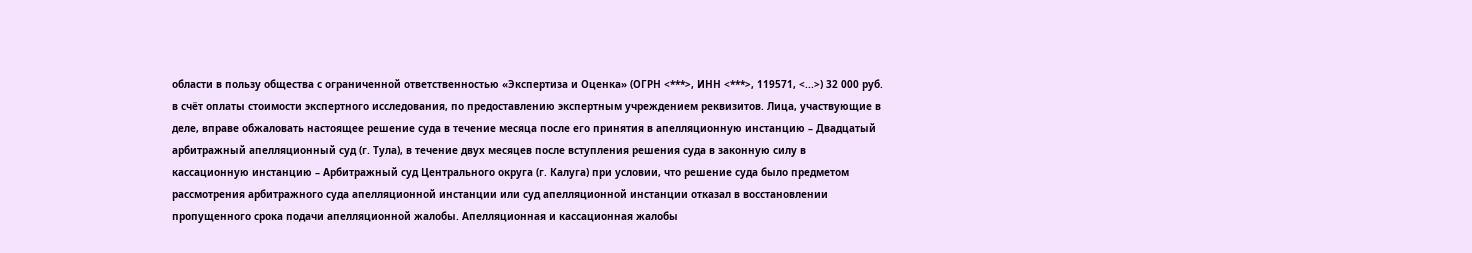области в пользу общества с ограниченной ответственностью «Экспертиза и Оценка» (ОГРН <***>, ИНН <***>, 119571, <...>) 32 000 руб. в счёт оплаты стоимости экспертного исследования, по предоставлению экспертным учреждением реквизитов. Лица, участвующие в деле, вправе обжаловать настоящее решение суда в течение месяца после его принятия в апелляционную инстанцию – Двадцатый арбитражный апелляционный суд (г. Тула), в течение двух месяцев после вступления решения суда в законную силу в кассационную инстанцию – Арбитражный суд Центрального округа (г. Калуга) при условии, что решение суда было предметом рассмотрения арбитражного суда апелляционной инстанции или суд апелляционной инстанции отказал в восстановлении пропущенного срока подачи апелляционной жалобы. Апелляционная и кассационная жалобы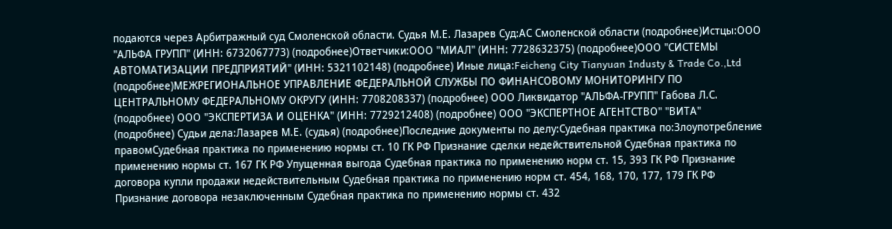подаются через Арбитражный суд Смоленской области. Судья М.Е. Лазарев Суд:АС Смоленской области (подробнее)Истцы:ООО "АЛЬФА ГРУПП" (ИНН: 6732067773) (подробнее)Ответчики:ООО "МИАЛ" (ИНН: 7728632375) (подробнее)ООО "СИСТЕМЫ АВТОМАТИЗАЦИИ ПРЕДПРИЯТИЙ" (ИНН: 5321102148) (подробнее) Иные лица:Feicheng City Tianyuan Industy & Trade Co.,Ltd (подробнее)МЕЖРЕГИОНАЛЬНОЕ УПРАВЛЕНИЕ ФЕДЕРАЛЬНОЙ СЛУЖБЫ ПО ФИНАНСОВОМУ МОНИТОРИНГУ ПО ЦЕНТРАЛЬНОМУ ФЕДЕРАЛЬНОМУ ОКРУГУ (ИНН: 7708208337) (подробнее) ООО Ликвидатор "АЛЬФА-ГРУПП" Габова Л.С. (подробнее) ООО "ЭКСПЕРТИЗА И ОЦЕНКА" (ИНН: 7729212408) (подробнее) ООО "ЭКСПЕРТНОЕ АГЕНТСТВО" "ВИТА" (подробнее) Судьи дела:Лазарев М.Е. (судья) (подробнее)Последние документы по делу:Судебная практика по:Злоупотребление правомСудебная практика по применению нормы ст. 10 ГК РФ Признание сделки недействительной Судебная практика по применению нормы ст. 167 ГК РФ Упущенная выгода Судебная практика по применению норм ст. 15, 393 ГК РФ Признание договора купли продажи недействительным Судебная практика по применению норм ст. 454, 168, 170, 177, 179 ГК РФ
Признание договора незаключенным Судебная практика по применению нормы ст. 432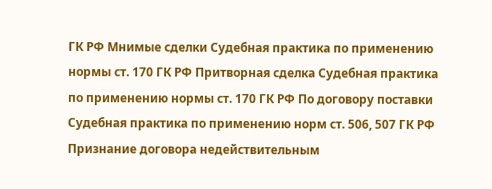ГК РФ Мнимые сделки Судебная практика по применению нормы ст. 170 ГК РФ Притворная сделка Судебная практика по применению нормы ст. 170 ГК РФ По договору поставки Судебная практика по применению норм ст. 506, 507 ГК РФ Признание договора недействительным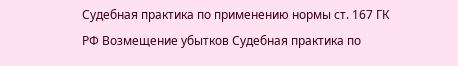Судебная практика по применению нормы ст. 167 ГК РФ Возмещение убытков Судебная практика по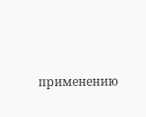применению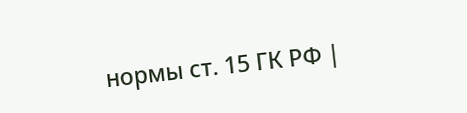нормы ст. 15 ГК РФ |